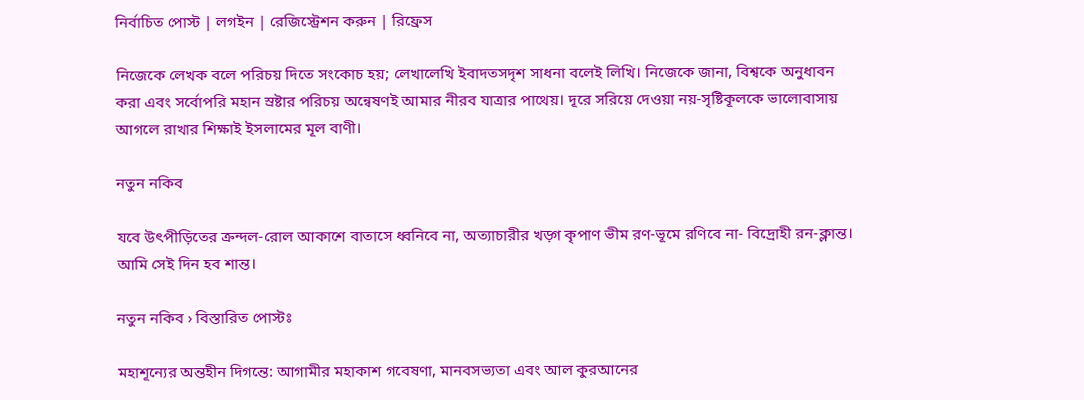নির্বাচিত পোস্ট | লগইন | রেজিস্ট্রেশন করুন | রিফ্রেস

নিজেকে লেখক বলে পরিচয় দিতে সংকোচ হয়; লেখালেখি ইবাদতসদৃশ সাধনা বলেই লিখি। নিজেকে জানা, বিশ্বকে অনুধাবন করা এবং সর্বোপরি মহান স্রষ্টার পরিচয় অন্বেষণই আমার নীরব যাত্রার পাথেয়। দূরে সরিয়ে দেওয়া নয়-সৃষ্টিকূলকে ভালোবাসায় আগলে রাখার শিক্ষাই ইসলামের মূল বাণী।

নতুন নকিব

যবে উৎপীড়িতের ক্রন্দল-রোল আকাশে বাতাসে ধ্বনিবে না, অত্যাচারীর খড়্গ কৃপাণ ভীম রণ-ভূমে রণিবে না- বিদ্রোহী রন-ক্লান্ত। আমি সেই দিন হব শান্ত।

নতুন নকিব › বিস্তারিত পোস্টঃ

মহাশূন্যের অন্তহীন দিগন্তে: আগামীর মহাকাশ গবেষণা, মানবসভ্যতা এবং আল কুরআনের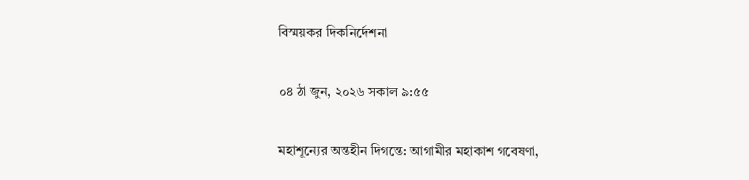বিস্ময়কর দিকনির্দেশনা

০৪ ঠা জুন, ২০২৬ সকাল ৯:৫৫

মহাশূন্যের অন্তহীন দিগন্তে: আগামীর মহাকাশ গবেষণা,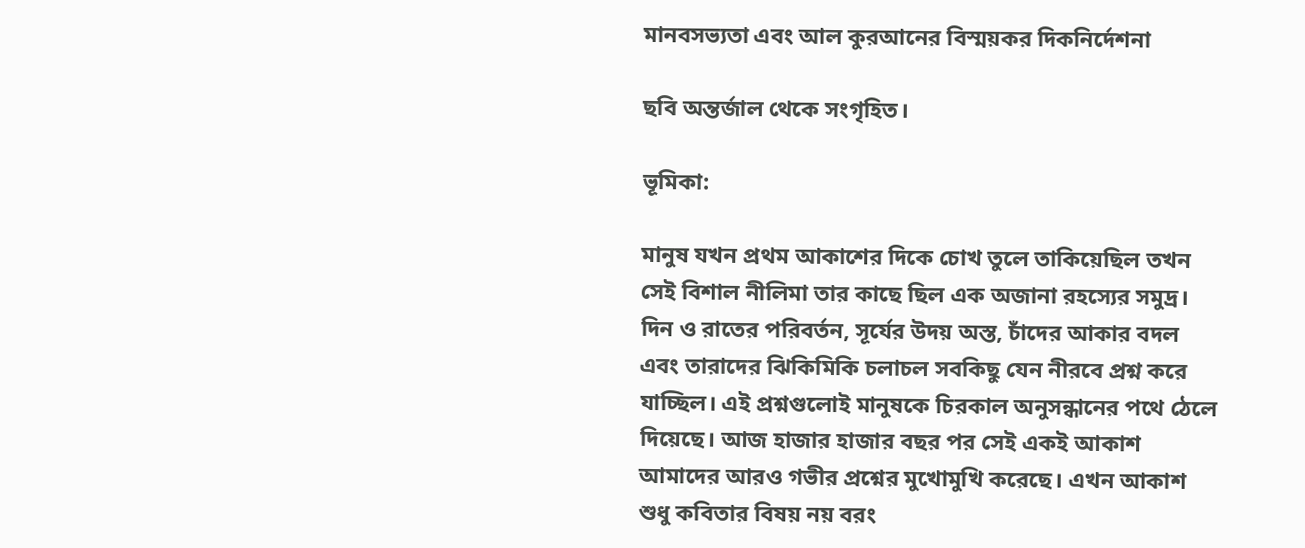মানবসভ্যতা এবং আল কুরআনের বিস্ময়কর দিকনির্দেশনা

ছবি অন্তর্জাল থেকে সংগৃহিত।

ভূমিকা:

মানুষ যখন প্রথম আকাশের দিকে চোখ তুলে তাকিয়েছিল তখন সেই বিশাল নীলিমা তার কাছে ছিল এক অজানা রহস্যের সমুদ্র। দিন ও রাতের পরিবর্তন, সূর্যের উদয় অস্ত, চাঁদের আকার বদল এবং তারাদের ঝিকিমিকি চলাচল সবকিছু যেন নীরবে প্রশ্ন করে যাচ্ছিল। এই প্রশ্নগুলোই মানুষকে চিরকাল অনুসন্ধানের পথে ঠেলে দিয়েছে। আজ হাজার হাজার বছর পর সেই একই আকাশ আমাদের আরও গভীর প্রশ্নের মুখোমুখি করেছে। এখন আকাশ শুধু কবিতার বিষয় নয় বরং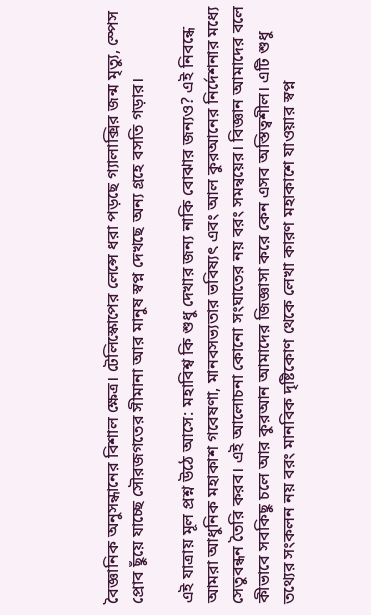বৈজ্ঞানিক অনুসন্ধানের বিশাল ক্ষেত্র। টেলিস্কোপের লেন্সে ধরা পড়ছে গ্যালাক্সির জন্ম মৃত্যু, স্পেস প্রোব ছুঁয়ে যাচ্ছে সৌরজগতের সীমানা আর মানুষ স্বপ্ন দেখছে অন্য গ্রহে বসতি গড়ার।

এই যাত্রায় মূল প্রশ্ন উঠে আসে: মহাবিশ্ব কি শুধু দেখার জন্য নাকি বোঝার জন্যও? এই নিবন্ধে আমরা আধুনিক মহাকাশ গবেষণা, মানবসভ্যতার ভবিষ্যৎ এবং আল কুরআনের নির্দেশনার মধ্যে সেতুবন্ধন তৈরি করব। এই আলোচনা কোনো সংঘাতের নয় বরং সমন্বয়ের। বিজ্ঞান আমাদের বলে কীভাবে সবকিছু চলে আর কুরআন আমাদের জিজ্ঞাসা করে কেন এসব অস্তিত্বশীল। এটি শুধু তথ্যের সংকলন নয় বরং মানবিক দৃষ্টিকোণ থেকে লেখা কারণ মহাকাশে যাওয়ার স্বপ্ন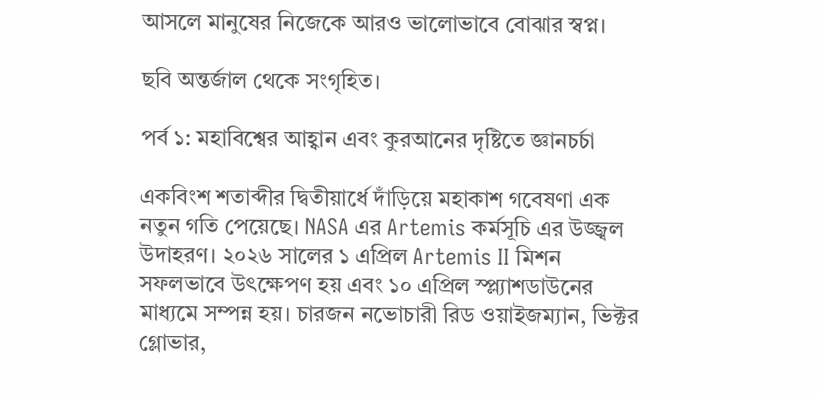আসলে মানুষের নিজেকে আরও ভালোভাবে বোঝার স্বপ্ন।

ছবি অন্তর্জাল থেকে সংগৃহিত।

পর্ব ১: মহাবিশ্বের আহ্বান এবং কুরআনের দৃষ্টিতে জ্ঞানচর্চা

একবিংশ শতাব্দীর দ্বিতীয়ার্ধে দাঁড়িয়ে মহাকাশ গবেষণা এক নতুন গতি পেয়েছে। NASA এর Artemis কর্মসূচি এর উজ্জ্বল উদাহরণ। ২০২৬ সালের ১ এপ্রিল Artemis II মিশন সফলভাবে উৎক্ষেপণ হয় এবং ১০ এপ্রিল স্প্ল্যাশডাউনের মাধ্যমে সম্পন্ন হয়। চারজন নভোচারী রিড ওয়াইজম্যান, ভিক্টর গ্লোভার,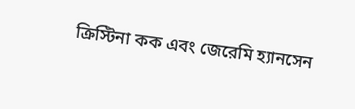ক্রিস্টিনা কক এবং জেরেমি হ্যানসেন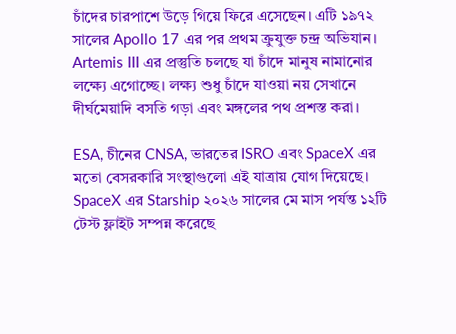চাঁদের চারপাশে উড়ে গিয়ে ফিরে এসেছেন। এটি ১৯৭২ সালের Apollo 17 এর পর প্রথম ক্রুযুক্ত চন্দ্র অভিযান। Artemis III এর প্রস্তুতি চলছে যা চাঁদে মানুষ নামানোর লক্ষ্যে এগোচ্ছে। লক্ষ্য শুধু চাঁদে যাওয়া নয় সেখানে দীর্ঘমেয়াদি বসতি গড়া এবং মঙ্গলের পথ প্রশস্ত করা।

ESA, চীনের CNSA, ভারতের ISRO এবং SpaceX এর মতো বেসরকারি সংস্থাগুলো এই যাত্রায় যোগ দিয়েছে। SpaceX এর Starship ২০২৬ সালের মে মাস পর্যন্ত ১২টি টেস্ট ফ্লাইট সম্পন্ন করেছে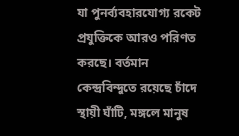যা পুনর্ব্যবহারযোগ্য রকেট প্রযুক্তিকে আরও পরিণত করছে। বর্তমান কেন্দ্রবিন্দুতে রয়েছে চাঁদে স্থায়ী ঘাঁটি, মঙ্গলে মানুষ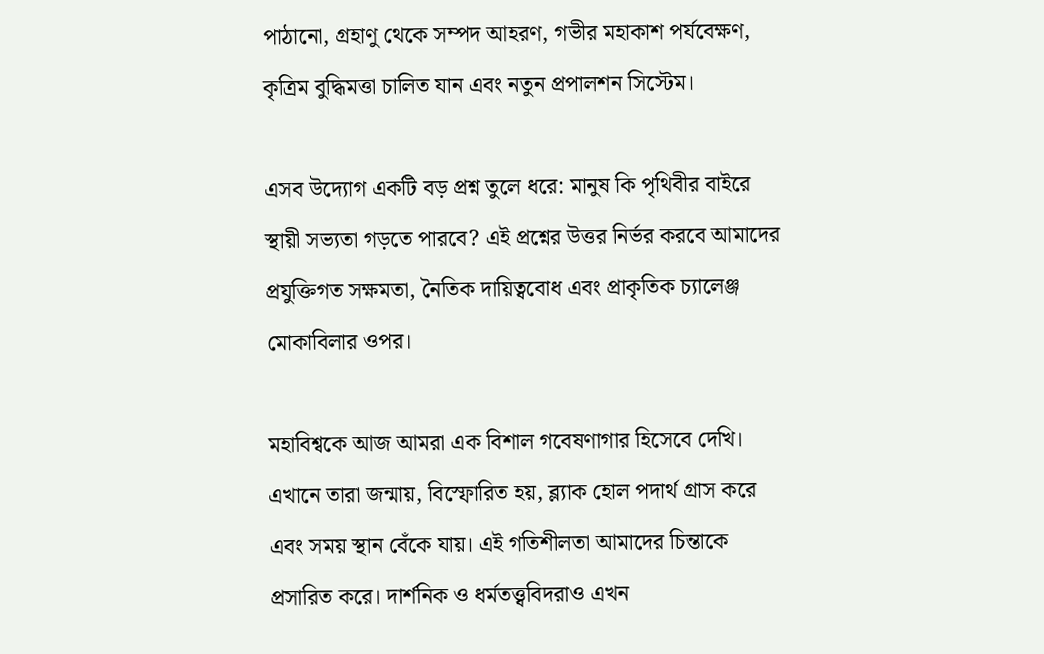পাঠানো, গ্রহাণু থেকে সম্পদ আহরণ, গভীর মহাকাশ পর্যবেক্ষণ, কৃত্রিম বুদ্ধিমত্তা চালিত যান এবং নতুন প্রপালশন সিস্টেম।

এসব উদ্যোগ একটি বড় প্রশ্ন তুলে ধরে: মানুষ কি পৃথিবীর বাইরে স্থায়ী সভ্যতা গড়তে পারবে? এই প্রশ্নের উত্তর নির্ভর করবে আমাদের প্রযুক্তিগত সক্ষমতা, নৈতিক দায়িত্ববোধ এবং প্রাকৃতিক চ্যালেঞ্জ মোকাবিলার ওপর।

মহাবিশ্বকে আজ আমরা এক বিশাল গবেষণাগার হিসেবে দেখি। এখানে তারা জন্মায়, বিস্ফোরিত হয়, ব্ল্যাক হোল পদার্থ গ্রাস করে এবং সময় স্থান বেঁকে যায়। এই গতিশীলতা আমাদের চিন্তাকে প্রসারিত করে। দার্শনিক ও ধর্মতত্ত্ববিদরাও এখন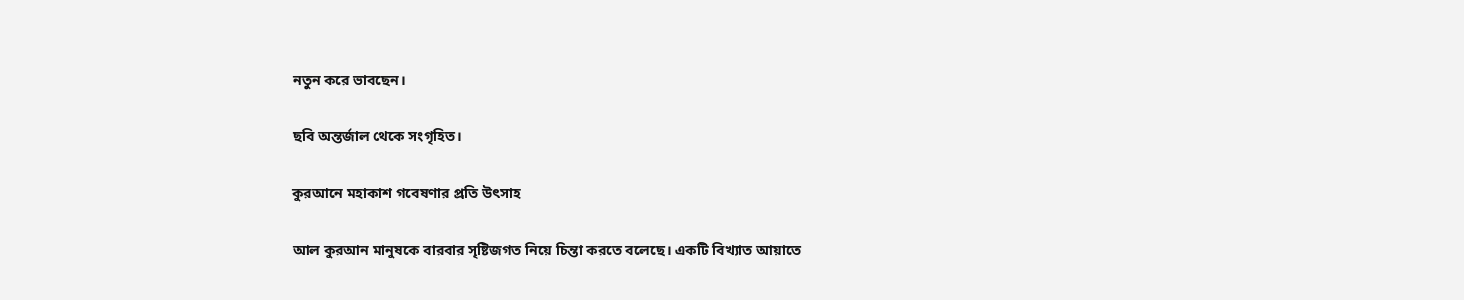নতুন করে ভাবছেন।

ছবি অন্তর্জাল থেকে সংগৃহিত।

কুরআনে মহাকাশ গবেষণার প্রতি উৎসাহ

আল কুরআন মানুষকে বারবার সৃষ্টিজগত নিয়ে চিন্তা করতে বলেছে। একটি বিখ্যাত আয়াতে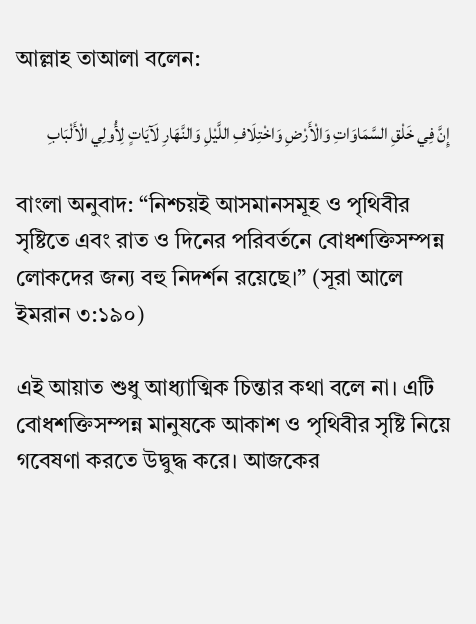আল্লাহ তাআলা বলেন:

إِنَّ فِي خَلْقِ السَّمَاوَاتِ وَالْأَرْضِ وَاخْتِلَافِ اللَّيْلِ وَالنَّهَارِ لَآيَاتٍ لِأُولِي الْأَلْبَابِ

বাংলা অনুবাদ: “নিশ্চয়ই আসমানসমূহ ও পৃথিবীর সৃষ্টিতে এবং রাত ও দিনের পরিবর্তনে বোধশক্তিসম্পন্ন লোকদের জন্য বহু নিদর্শন রয়েছে।” (সূরা আলে ইমরান ৩:১৯০)

এই আয়াত শুধু আধ্যাত্মিক চিন্তার কথা বলে না। এটি বোধশক্তিসম্পন্ন মানুষকে আকাশ ও পৃথিবীর সৃষ্টি নিয়ে গবেষণা করতে উদ্বুদ্ধ করে। আজকের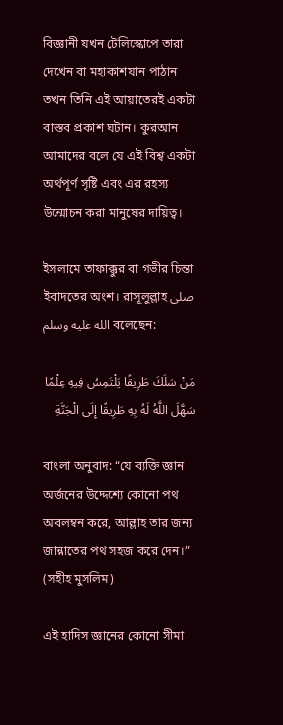বিজ্ঞানী যখন টেলিস্কোপে তারা দেখেন বা মহাকাশযান পাঠান তখন তিনি এই আয়াতেরই একটা বাস্তব প্রকাশ ঘটান। কুরআন আমাদের বলে যে এই বিশ্ব একটা অর্থপূর্ণ সৃষ্টি এবং এর রহস্য উন্মোচন করা মানুষের দায়িত্ব।

ইসলামে তাফাক্কুর বা গভীর চিন্তা ইবাদতের অংশ। রাসূলুল্লাহ صلى الله عليه وسلم বলেছেন:

مَنْ سَلَكَ طَرِيقًا يَلْتَمِسُ فِيهِ عِلْمًا سَهَّلَ اللَّهُ لَهُ بِهِ طَرِيقًا إِلَى الْجَنَّةِ

বাংলা অনুবাদ: “যে ব্যক্তি জ্ঞান অর্জনের উদ্দেশ্যে কোনো পথ অবলম্বন করে, আল্লাহ তার জন্য জান্নাতের পথ সহজ করে দেন।” (সহীহ মুসলিম)

এই হাদিস জ্ঞানের কোনো সীমা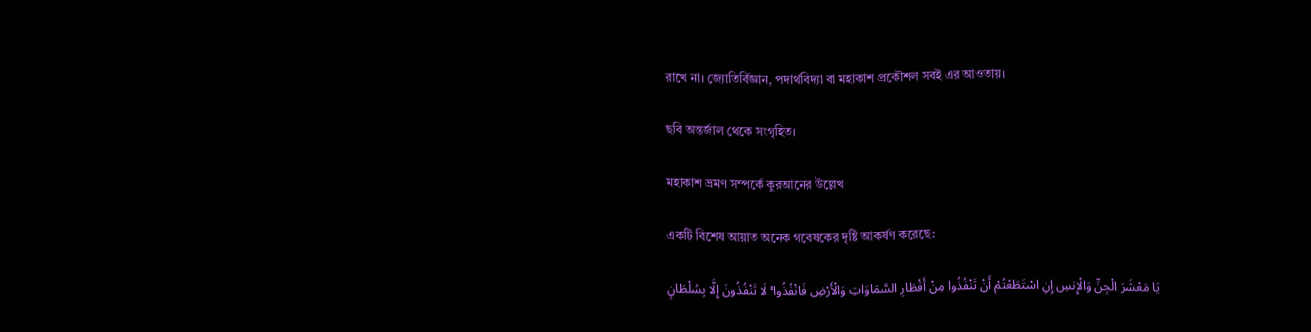রাখে না। জ্যোতির্বিজ্ঞান, পদার্থবিদ্যা বা মহাকাশ প্রকৌশল সবই এর আওতায়।

ছবি অন্তর্জাল থেকে সংগৃহিত।

মহাকাশ ভ্রমণ সম্পর্কে কুরআনের উল্লেখ

একটি বিশেষ আয়াত অনেক গবেষকের দৃষ্টি আকর্ষণ করেছে:

يَا مَعْشَرَ الْجِنِّ وَالْإِنسِ إِنِ اسْتَطَعْتُمْ أَنْ تَنْفُذُوا مِنْ أَقْطَارِ السَّمَاوَاتِ وَالْأَرْضِ فَانْفُذُوا ۚ لَا تَنْفُذُونَ إِلَّا بِسُلْطَانٍ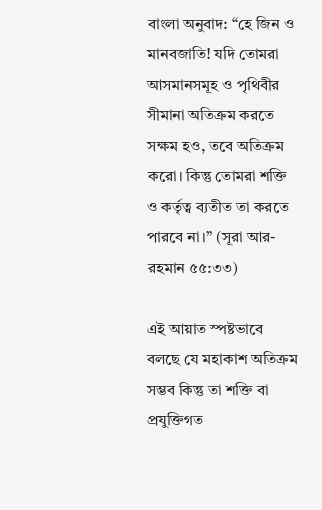বাংলা অনুবাদ: “হে জিন ও মানবজাতি! যদি তোমরা আসমানসমূহ ও পৃথিবীর সীমানা অতিক্রম করতে সক্ষম হও, তবে অতিক্রম করো। কিন্তু তোমরা শক্তি ও কর্তৃত্ব ব্যতীত তা করতে পারবে না।” (সূরা আর-রহমান ৫৫:৩৩)

এই আয়াত স্পষ্টভাবে বলছে যে মহাকাশ অতিক্রম সম্ভব কিন্তু তা শক্তি বা প্রযুক্তিগত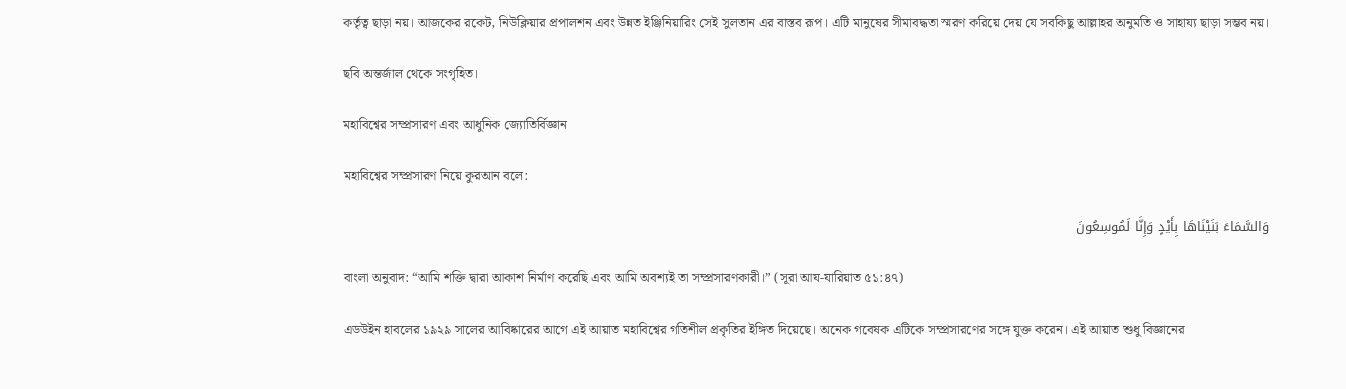কর্তৃত্ব ছাড়া নয়। আজকের রকেট, নিউক্লিয়ার প্রপালশন এবং উন্নত ইঞ্জিনিয়ারিং সেই সুলতান এর বাস্তব রূপ। এটি মানুষের সীমাবদ্ধতা স্মরণ করিয়ে দেয় যে সবকিছু আল্লাহর অনুমতি ও সাহায্য ছাড়া সম্ভব নয়।

ছবি অন্তর্জাল থেকে সংগৃহিত।

মহাবিশ্বের সম্প্রসারণ এবং আধুনিক জ্যোতির্বিজ্ঞান

মহাবিশ্বের সম্প্রসারণ নিয়ে কুরআন বলে:

وَالسَّمَاءَ بَنَيْنَاهَا بِأَيْدٍ وَإِنَّا لَمُوسِعُونَ

বাংলা অনুবাদ: “আমি শক্তি দ্বারা আকাশ নির্মাণ করেছি এবং আমি অবশ্যই তা সম্প্রসারণকারী।” (সূরা আয-যারিয়াত ৫১:৪৭)

এডউইন হাবলের ১৯২৯ সালের আবিষ্কারের আগে এই আয়াত মহাবিশ্বের গতিশীল প্রকৃতির ইঙ্গিত দিয়েছে। অনেক গবেষক এটিকে সম্প্রসারণের সঙ্গে যুক্ত করেন। এই আয়াত শুধু বিজ্ঞানের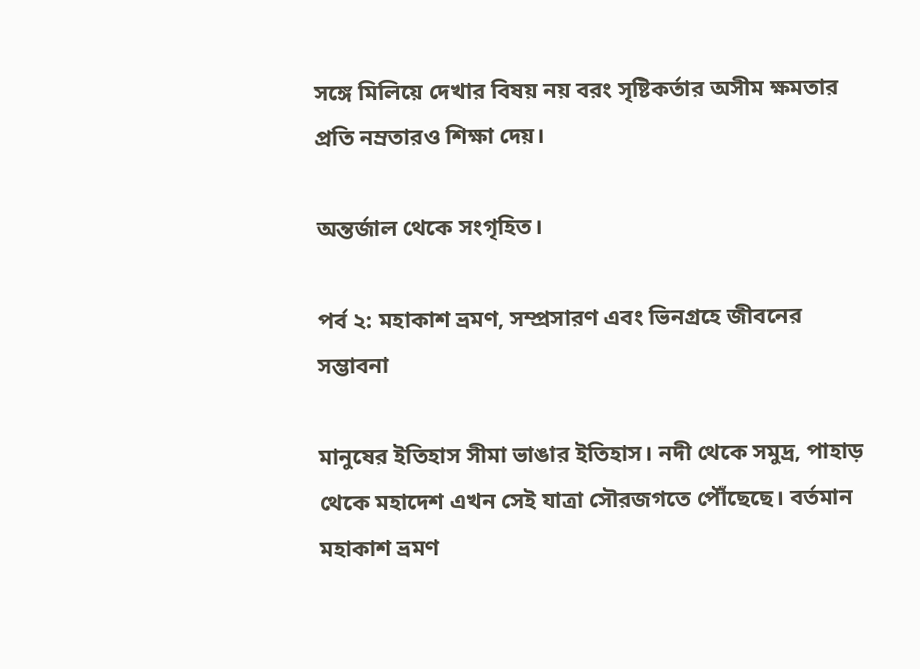সঙ্গে মিলিয়ে দেখার বিষয় নয় বরং সৃষ্টিকর্তার অসীম ক্ষমতার প্রতি নম্রতারও শিক্ষা দেয়।

অন্তর্জাল থেকে সংগৃহিত।

পর্ব ২: মহাকাশ ভ্রমণ, সম্প্রসারণ এবং ভিনগ্রহে জীবনের সম্ভাবনা

মানুষের ইতিহাস সীমা ভাঙার ইতিহাস। নদী থেকে সমুদ্র, পাহাড় থেকে মহাদেশ এখন সেই যাত্রা সৌরজগতে পৌঁছেছে। বর্তমান মহাকাশ ভ্রমণ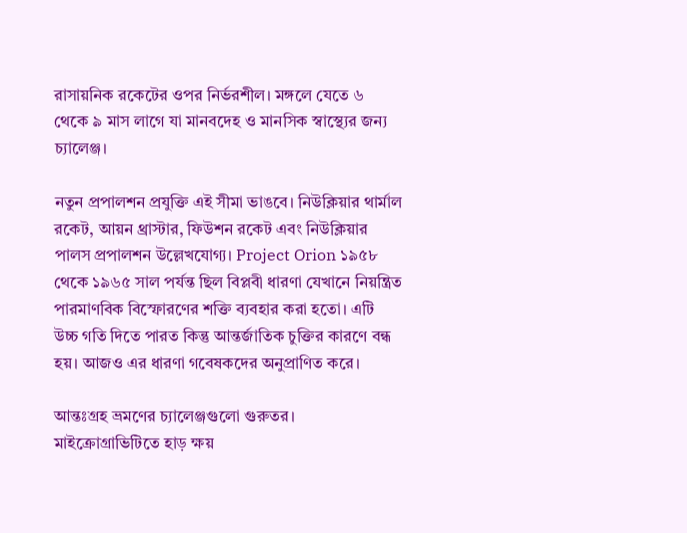রাসায়নিক রকেটের ওপর নির্ভরশীল। মঙ্গলে যেতে ৬ থেকে ৯ মাস লাগে যা মানবদেহ ও মানসিক স্বাস্থ্যের জন্য চ্যালেঞ্জ।

নতুন প্রপালশন প্রযুক্তি এই সীমা ভাঙবে। নিউক্লিয়ার থার্মাল রকেট, আয়ন থ্রাস্টার, ফিউশন রকেট এবং নিউক্লিয়ার পালস প্রপালশন উল্লেখযোগ্য। Project Orion ১৯৫৮ থেকে ১৯৬৫ সাল পর্যন্ত ছিল বিপ্লবী ধারণা যেখানে নিয়ন্ত্রিত পারমাণবিক বিস্ফোরণের শক্তি ব্যবহার করা হতো। এটি উচ্চ গতি দিতে পারত কিন্তু আন্তর্জাতিক চুক্তির কারণে বন্ধ হয়। আজও এর ধারণা গবেষকদের অনুপ্রাণিত করে।

আন্তঃগ্রহ ভ্রমণের চ্যালেঞ্জগুলো গুরুতর। মাইক্রোগ্রাভিটিতে হাড় ক্ষয়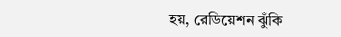হয়, রেডিয়েশন ঝুঁকি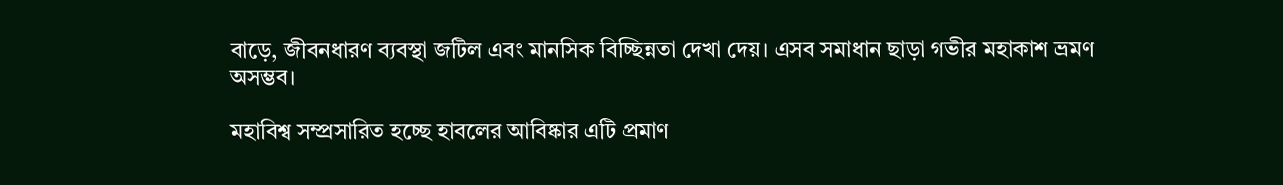বাড়ে, জীবনধারণ ব্যবস্থা জটিল এবং মানসিক বিচ্ছিন্নতা দেখা দেয়। এসব সমাধান ছাড়া গভীর মহাকাশ ভ্রমণ অসম্ভব।

মহাবিশ্ব সম্প্রসারিত হচ্ছে হাবলের আবিষ্কার এটি প্রমাণ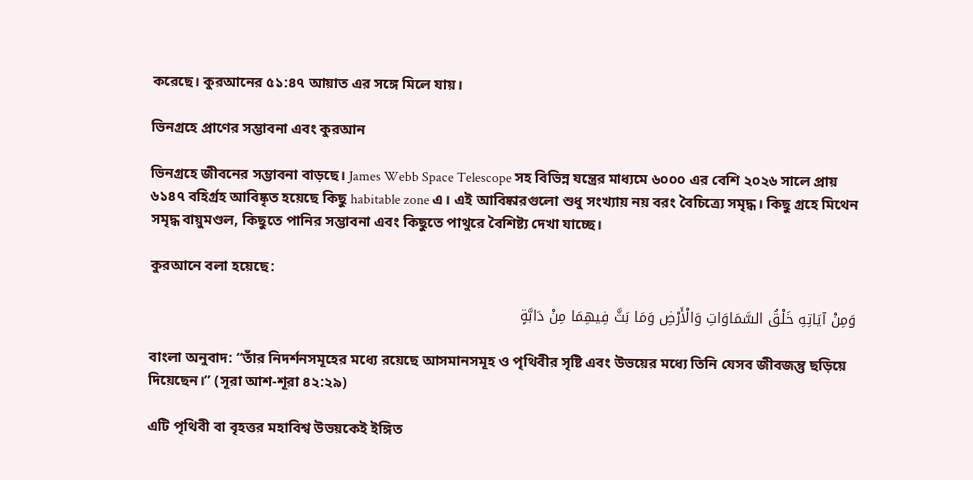করেছে। কুরআনের ৫১:৪৭ আয়াত এর সঙ্গে মিলে যায়।

ভিনগ্রহে প্রাণের সম্ভাবনা এবং কুরআন

ভিনগ্রহে জীবনের সম্ভাবনা বাড়ছে। James Webb Space Telescope সহ বিভিন্ন যন্ত্রের মাধ্যমে ৬০০০ এর বেশি ২০২৬ সালে প্রায় ৬১৪৭ বহির্গ্রহ আবিষ্কৃত হয়েছে কিছু habitable zone এ। এই আবিষ্কারগুলো শুধু সংখ্যায় নয় বরং বৈচিত্র্যে সমৃদ্ধ। কিছু গ্রহে মিথেন সমৃদ্ধ বায়ুমণ্ডল, কিছুতে পানির সম্ভাবনা এবং কিছুতে পাথুরে বৈশিষ্ট্য দেখা যাচ্ছে।

কুরআনে বলা হয়েছে:

وَمِنْ آيَاتِهِ خَلْقُ السَّمَاوَاتِ وَالْأَرْضِ وَمَا بَثَّ فِيهِمَا مِنْ دَابَّةٍ

বাংলা অনুবাদ: “তাঁর নিদর্শনসমূহের মধ্যে রয়েছে আসমানসমূহ ও পৃথিবীর সৃষ্টি এবং উভয়ের মধ্যে তিনি যেসব জীবজন্তু ছড়িয়ে দিয়েছেন।” (সূরা আশ-শূরা ৪২:২৯)

এটি পৃথিবী বা বৃহত্তর মহাবিশ্ব উভয়কেই ইঙ্গিত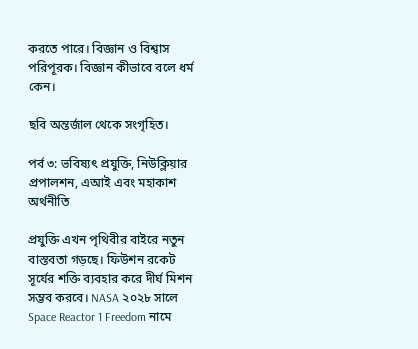করতে পারে। বিজ্ঞান ও বিশ্বাস পরিপূরক। বিজ্ঞান কীভাবে বলে ধর্ম কেন।

ছবি অন্তর্জাল থেকে সংগৃহিত।

পর্ব ৩: ভবিষ্যৎ প্রযুক্তি, নিউক্লিয়ার প্রপালশন, এআই এবং মহাকাশ অর্থনীতি

প্রযুক্তি এখন পৃথিবীর বাইরে নতুন বাস্তবতা গড়ছে। ফিউশন রকেট সূর্যের শক্তি ব্যবহার করে দীর্ঘ মিশন সম্ভব করবে। NASA ২০২৮ সালে Space Reactor 1 Freedom নামে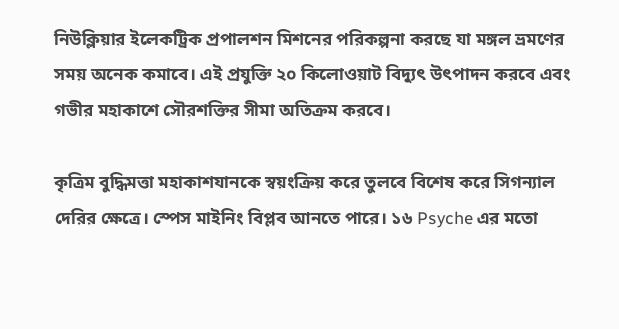নিউক্লিয়ার ইলেকট্রিক প্রপালশন মিশনের পরিকল্পনা করছে যা মঙ্গল ভ্রমণের সময় অনেক কমাবে। এই প্রযুক্তি ২০ কিলোওয়াট বিদ্যুৎ উৎপাদন করবে এবং গভীর মহাকাশে সৌরশক্তির সীমা অতিক্রম করবে।

কৃত্রিম বুদ্ধিমত্তা মহাকাশযানকে স্বয়ংক্রিয় করে তুলবে বিশেষ করে সিগন্যাল দেরির ক্ষেত্রে। স্পেস মাইনিং বিপ্লব আনতে পারে। ১৬ Psyche এর মতো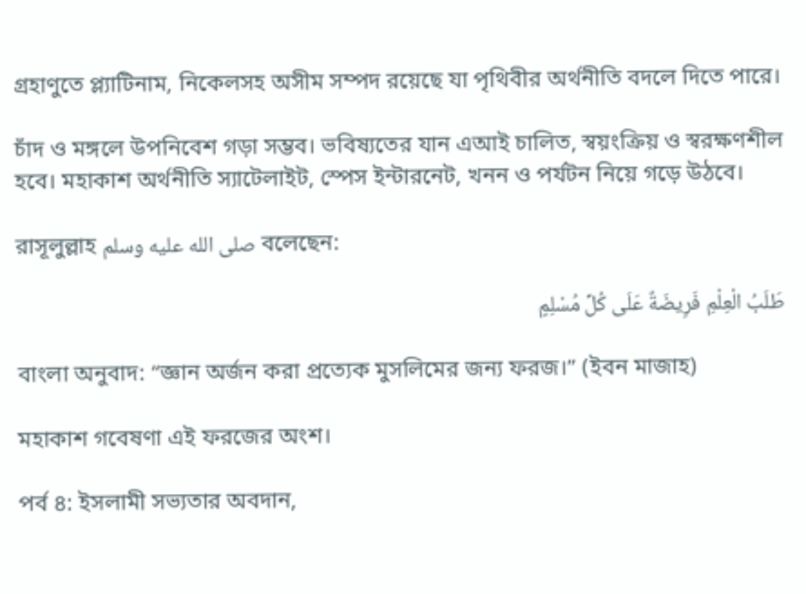গ্রহাণুতে প্ল্যাটিনাম, নিকেলসহ অসীম সম্পদ রয়েছে যা পৃথিবীর অর্থনীতি বদলে দিতে পারে।

চাঁদ ও মঙ্গলে উপনিবেশ গড়া সম্ভব। ভবিষ্যতের যান এআই চালিত, স্বয়ংক্রিয় ও স্বরক্ষণশীল হবে। মহাকাশ অর্থনীতি স্যাটেলাইট, স্পেস ইন্টারনেট, খনন ও পর্যটন নিয়ে গড়ে উঠবে।

রাসূলুল্লাহ صلى الله عليه وسلم বলেছেন:

طَلَبُ الْعِلْمِ فَرِيضَةٌ عَلَى كُلِّ مُسْلِمٍ

বাংলা অনুবাদ: “জ্ঞান অর্জন করা প্রত্যেক মুসলিমের জন্য ফরজ।” (ইবন মাজাহ)

মহাকাশ গবেষণা এই ফরজের অংশ।

পর্ব ৪: ইসলামী সভ্যতার অবদান,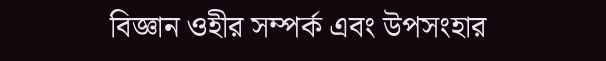বিজ্ঞান ওহীর সম্পর্ক এবং উপসংহার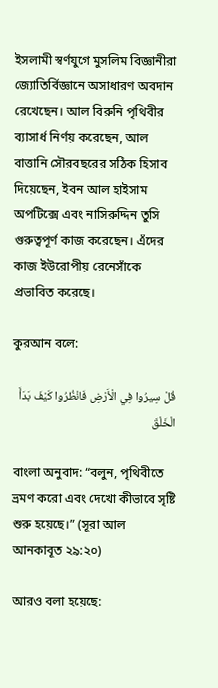ইসলামী স্বর্ণযুগে মুসলিম বিজ্ঞানীরা জ্যোতির্বিজ্ঞানে অসাধারণ অবদান রেখেছেন। আল বিরুনি পৃথিবীর ব্যাসার্ধ নির্ণয় করেছেন, আল বাত্তানি সৌরবছরের সঠিক হিসাব দিয়েছেন, ইবন আল হাইসাম অপটিক্সে এবং নাসিরুদ্দিন তুসি গুরুত্বপূর্ণ কাজ করেছেন। এঁদের কাজ ইউরোপীয় রেনেসাঁকে প্রভাবিত করেছে।

কুরআন বলে:

قُلْ سِيرُوا فِي الْأَرْضِ فَانْظُرُوا كَيْفَ بَدَأَ الْخَلْقَ

বাংলা অনুবাদ: “বলুন, পৃথিবীতে ভ্রমণ করো এবং দেখো কীভাবে সৃষ্টি শুরু হয়েছে।” (সূরা আল আনকাবূত ২৯:২০)

আরও বলা হয়েছে: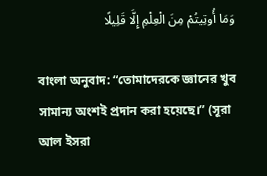وَمَا أُوتِيتُمْ مِنَ الْعِلْمِ إِلَّا قَلِيلًا

বাংলা অনুবাদ: “তোমাদেরকে জ্ঞানের খুব সামান্য অংশই প্রদান করা হয়েছে।” (সূরা আল ইসরা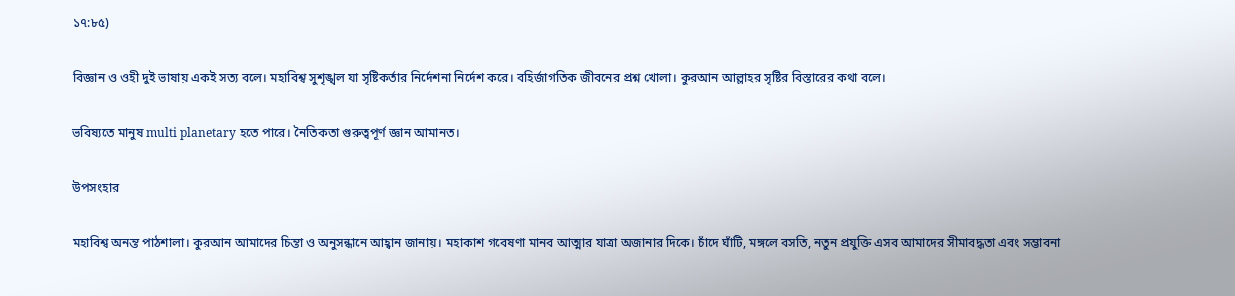১৭:৮৫)

বিজ্ঞান ও ওহী দুই ভাষায় একই সত্য বলে। মহাবিশ্ব সুশৃঙ্খল যা সৃষ্টিকর্তার নির্দেশনা নির্দেশ করে। বহির্জাগতিক জীবনের প্রশ্ন খোলা। কুরআন আল্লাহর সৃষ্টির বিস্তারের কথা বলে।

ভবিষ্যতে মানুষ multi planetary হতে পারে। নৈতিকতা গুরুত্বপূর্ণ জ্ঞান আমানত।

উপসংহার

মহাবিশ্ব অনন্ত পাঠশালা। কুরআন আমাদের চিন্তা ও অনুসন্ধানে আহ্বান জানায়। মহাকাশ গবেষণা মানব আত্মার যাত্রা অজানার দিকে। চাঁদে ঘাঁটি, মঙ্গলে বসতি, নতুন প্রযুক্তি এসব আমাদের সীমাবদ্ধতা এবং সম্ভাবনা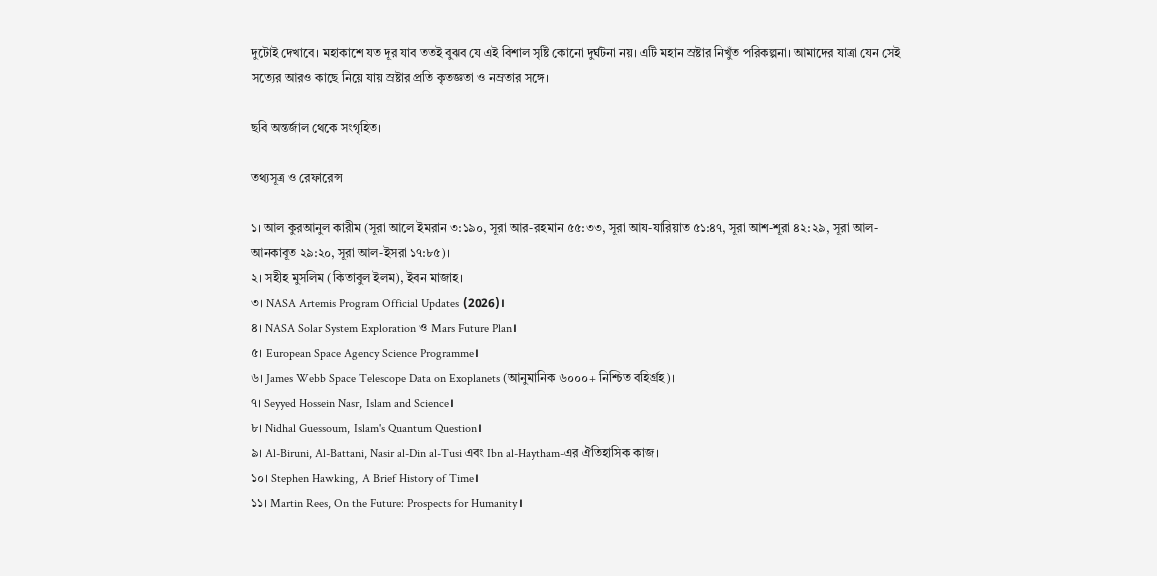দুটোই দেখাবে। মহাকাশে যত দূর যাব ততই বুঝব যে এই বিশাল সৃষ্টি কোনো দুর্ঘটনা নয়। এটি মহান স্রষ্টার নিখুঁত পরিকল্পনা। আমাদের যাত্রা যেন সেই সত্যের আরও কাছে নিয়ে যায় স্রষ্টার প্রতি কৃতজ্ঞতা ও নম্রতার সঙ্গে।

ছবি অন্তর্জাল থেকে সংগৃহিত।

তথ্যসূত্র ও রেফারেন্স

১। আল কুরআনুল কারীম (সূরা আলে ইমরান ৩:১৯০, সূরা আর-রহমান ৫৫:৩৩, সূরা আয-যারিয়াত ৫১:৪৭, সূরা আশ-শূরা ৪২:২৯, সূরা আল-আনকাবূত ২৯:২০, সূরা আল-ইসরা ১৭:৮৫)।
২। সহীহ মুসলিম (কিতাবুল ইলম), ইবন মাজাহ।
৩। NASA Artemis Program Official Updates (2026)।
৪। NASA Solar System Exploration ও Mars Future Plan।
৫। European Space Agency Science Programme।
৬। James Webb Space Telescope Data on Exoplanets (আনুমানিক ৬০০০+ নিশ্চিত বহির্গ্রহ)।
৭। Seyyed Hossein Nasr, Islam and Science।
৮। Nidhal Guessoum, Islam's Quantum Question।
৯। Al-Biruni, Al-Battani, Nasir al-Din al-Tusi এবং Ibn al-Haytham-এর ঐতিহাসিক কাজ।
১০। Stephen Hawking, A Brief History of Time।
১১। Martin Rees, On the Future: Prospects for Humanity।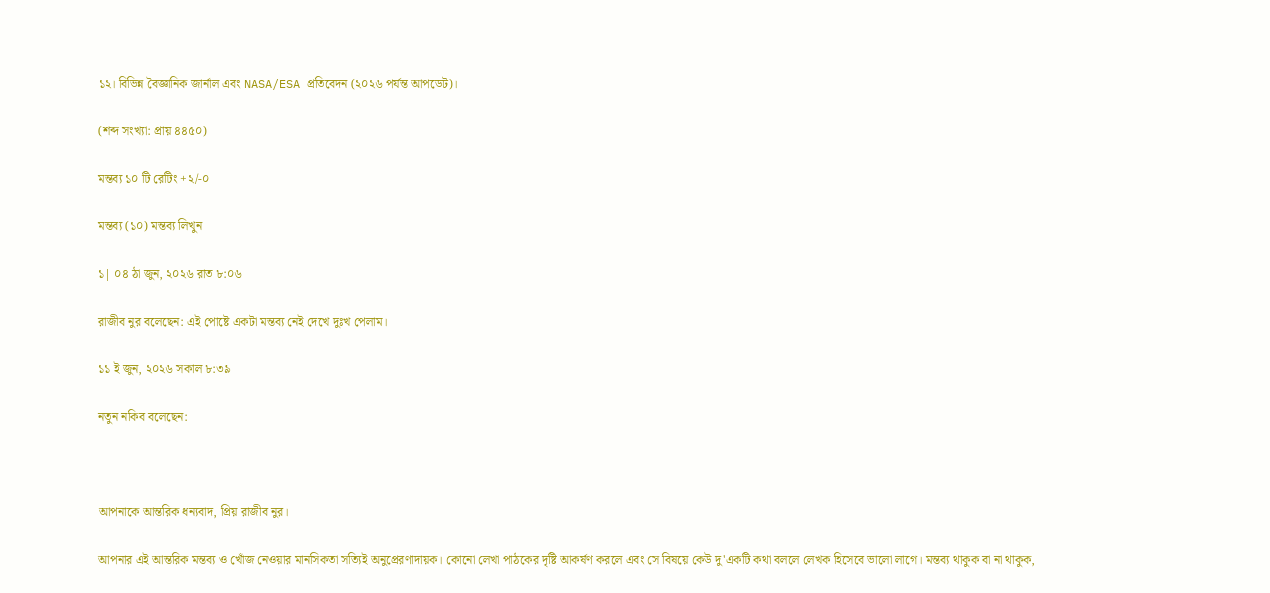১২। বিভিন্ন বৈজ্ঞানিক জার্নাল এবং NASA/ESA প্রতিবেদন (২০২৬ পর্যন্ত আপডেট)।

(শব্দ সংখ্যা: প্রায় ৪৪৫০)

মন্তব্য ১০ টি রেটিং +২/-০

মন্তব্য (১০) মন্তব্য লিখুন

১| ০৪ ঠা জুন, ২০২৬ রাত ৮:০৬

রাজীব নুর বলেছেন: এই পোষ্টে একটা মন্তব্য নেই দেখে দুঃখ পেলাম।

১১ ই জুন, ২০২৬ সকাল ৮:৩৯

নতুন নকিব বলেছেন:



আপনাকে আন্তরিক ধন্যবাদ, প্রিয় রাজীব নুর।

আপনার এই আন্তরিক মন্তব্য ও খোঁজ নেওয়ার মানসিকতা সত্যিই অনুপ্রেরণাদায়ক। কোনো লেখা পাঠকের দৃষ্টি আকর্ষণ করলে এবং সে বিষয়ে কেউ দু'একটি কথা বললে লেখক হিসেবে ভালো লাগে। মন্তব্য থাকুক বা না থাকুক,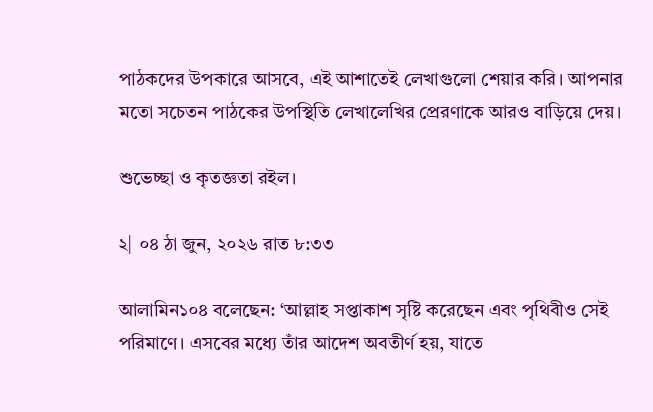পাঠকদের উপকারে আসবে, এই আশাতেই লেখাগুলো শেয়ার করি। আপনার মতো সচেতন পাঠকের উপস্থিতি লেখালেখির প্রেরণাকে আরও বাড়িয়ে দেয়।

শুভেচ্ছা ও কৃতজ্ঞতা রইল।

২| ০৪ ঠা জুন, ২০২৬ রাত ৮:৩৩

আলামিন১০৪ বলেছেন: ‘আল্লাহ সপ্তাকাশ সৃষ্টি করেছেন এবং পৃথিবীও সেই পরিমাণে। এসবের মধ্যে তাঁর আদেশ অবতীর্ণ হয়, যাতে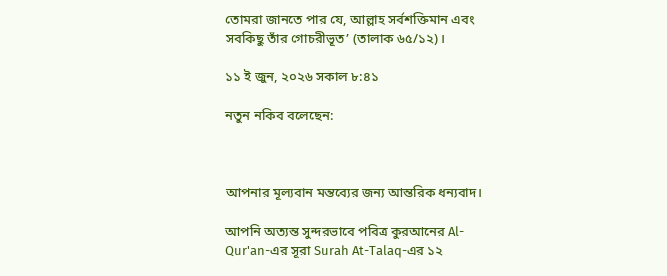তোমরা জানতে পার যে, আল্লাহ সর্বশক্তিমান এবং সবকিছু তাঁর গোচরীভূত’ (তালাক ৬৫/১২)।

১১ ই জুন, ২০২৬ সকাল ৮:৪১

নতুন নকিব বলেছেন:



আপনার মূল্যবান মন্তব্যের জন্য আন্তরিক ধন্যবাদ।

আপনি অত্যন্ত সুন্দরভাবে পবিত্র কুরআনের Al-Qur'an-এর সূরা Surah At-Talaq-এর ১২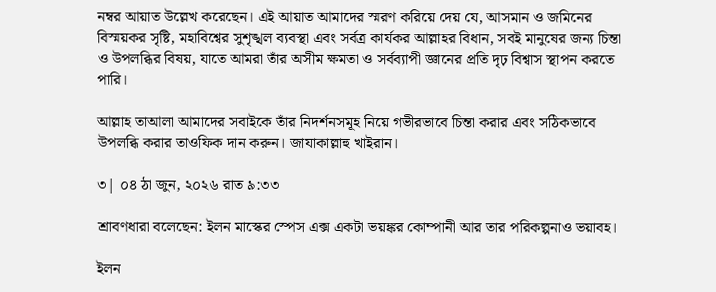নম্বর আয়াত উল্লেখ করেছেন। এই আয়াত আমাদের স্মরণ করিয়ে দেয় যে, আসমান ও জমিনের বিস্ময়কর সৃষ্টি, মহাবিশ্বের সুশৃঙ্খল ব্যবস্থা এবং সর্বত্র কার্যকর আল্লাহর বিধান, সবই মানুষের জন্য চিন্তা ও উপলব্ধির বিষয়, যাতে আমরা তাঁর অসীম ক্ষমতা ও সর্বব্যাপী জ্ঞানের প্রতি দৃঢ় বিশ্বাস স্থাপন করতে পারি।

আল্লাহ তাআলা আমাদের সবাইকে তাঁর নিদর্শনসমূহ নিয়ে গভীরভাবে চিন্তা করার এবং সঠিকভাবে উপলব্ধি করার তাওফিক দান করুন। জাযাকাল্লাহু খাইরান।

৩| ০৪ ঠা জুন, ২০২৬ রাত ৯:৩৩

শ্রাবণধারা বলেছেন: ইলন মাস্কের স্পেস এক্স একটা ভয়ঙ্কর কোম্পানী আর তার পরিকল্পনাও ভয়াবহ।

ইলন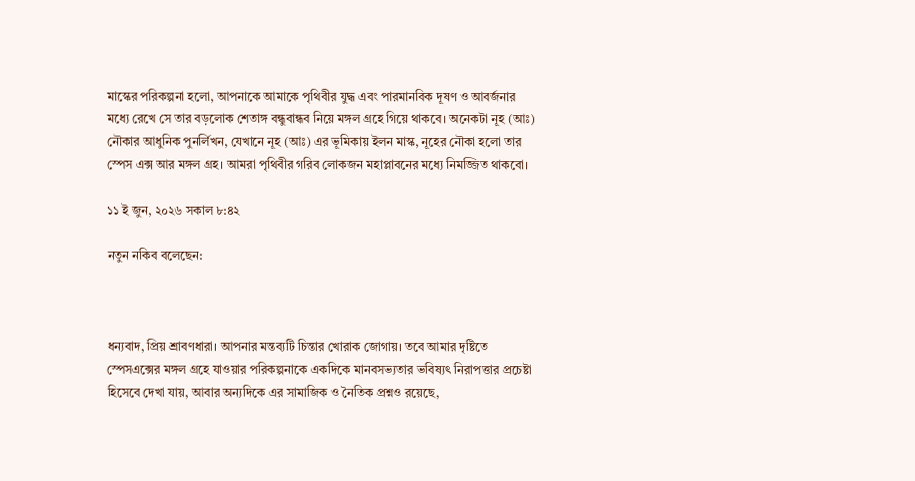মাস্কের পরিকল্পনা হলো, আপনাকে আমাকে পৃথিবীর যুদ্ধ এবং পারমানবিক দূষণ ও আবর্জনার মধ্যে রেখে সে তার বড়লোক শেতাঙ্গ বন্ধুবান্ধব নিয়ে মঙ্গল গ্রহে গিয়ে থাকবে। অনেকটা নূহ (আঃ) নৌকার আধুনিক পুনর্লিখন, যেখানে নূহ (আঃ) এর ভূমিকায় ইলন মাস্ক, নূহের নৌকা হলো তার স্পেস এক্স আর মঙ্গল গ্রহ। আমরা পৃথিবীর গরিব লোকজন মহাপ্লাবনের মধ্যে নিমজ্জিত থাকবো।

১১ ই জুন, ২০২৬ সকাল ৮:৪২

নতুন নকিব বলেছেন:



ধন্যবাদ, প্রিয় শ্রাবণধারা। আপনার মন্তব্যটি চিন্তার খোরাক জোগায়। তবে আমার দৃষ্টিতে স্পেসএক্সের মঙ্গল গ্রহে যাওয়ার পরিকল্পনাকে একদিকে মানবসভ্যতার ভবিষ্যৎ নিরাপত্তার প্রচেষ্টা হিসেবে দেখা যায়, আবার অন্যদিকে এর সামাজিক ও নৈতিক প্রশ্নও রয়েছে,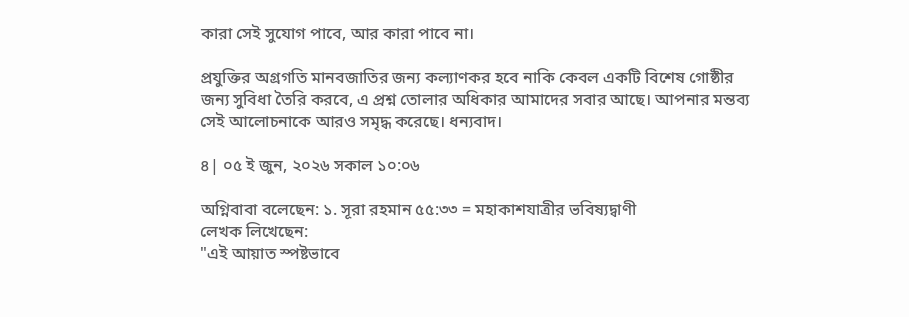কারা সেই সুযোগ পাবে, আর কারা পাবে না।

প্রযুক্তির অগ্রগতি মানবজাতির জন্য কল্যাণকর হবে নাকি কেবল একটি বিশেষ গোষ্ঠীর জন্য সুবিধা তৈরি করবে, এ প্রশ্ন তোলার অধিকার আমাদের সবার আছে। আপনার মন্তব্য সেই আলোচনাকে আরও সমৃদ্ধ করেছে। ধন্যবাদ।

৪| ০৫ ই জুন, ২০২৬ সকাল ১০:০৬

অগ্নিবাবা বলেছেন: ১. সূরা রহমান ৫৫:৩৩ = মহাকাশযাত্রীর ভবিষ্যদ্বাণী
লেখক লিখেছেন:
"এই আয়াত স্পষ্টভাবে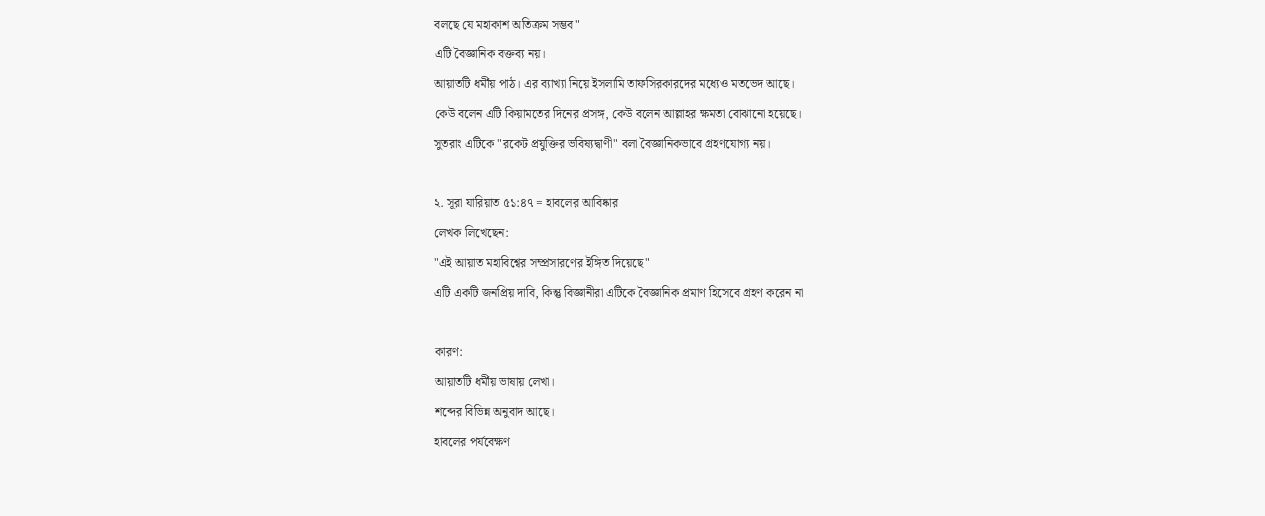বলছে যে মহাকাশ অতিক্রম সম্ভব"
এটি বৈজ্ঞানিক বক্তব্য নয়।
আয়াতটি ধর্মীয় পাঠ। এর ব্যাখ্যা নিয়ে ইসলামি তাফসিরকারদের মধ্যেও মতভেদ আছে।
কেউ বলেন এটি কিয়ামতের দিনের প্রসঙ্গ, কেউ বলেন আল্লাহর ক্ষমতা বোঝানো হয়েছে।
সুতরাং এটিকে "রকেট প্রযুক্তির ভবিষ্যদ্বাণী" বলা বৈজ্ঞানিকভাবে গ্রহণযোগ্য নয়।

২. সূরা যারিয়াত ৫১:৪৭ = হাবলের আবিষ্কার
লেখক লিখেছেন:
"এই আয়াত মহাবিশ্বের সম্প্রসারণের ইঙ্গিত দিয়েছে"
এটি একটি জনপ্রিয় দাবি, কিন্তু বিজ্ঞানীরা এটিকে বৈজ্ঞানিক প্রমাণ হিসেবে গ্রহণ করেন না

কারণ:
আয়াতটি ধর্মীয় ভাষায় লেখা।
শব্দের বিভিন্ন অনুবাদ আছে।
হাবলের পর্যবেক্ষণ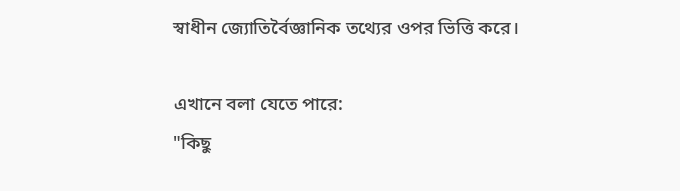স্বাধীন জ্যোতির্বৈজ্ঞানিক তথ্যের ওপর ভিত্তি করে।

এখানে বলা যেতে পারে:
"কিছু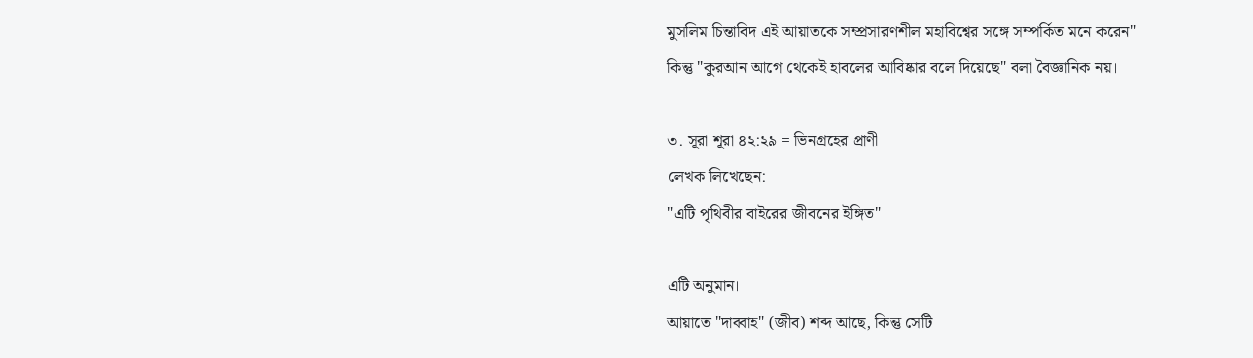মুসলিম চিন্তাবিদ এই আয়াতকে সম্প্রসারণশীল মহাবিশ্বের সঙ্গে সম্পর্কিত মনে করেন"
কিন্তু "কুরআন আগে থেকেই হাবলের আবিষ্কার বলে দিয়েছে" বলা বৈজ্ঞানিক নয়।

৩. সূরা শূরা ৪২:২৯ = ভিনগ্রহের প্রাণী
লেখক লিখেছেন:
"এটি পৃথিবীর বাইরের জীবনের ইঙ্গিত"

এটি অনুমান।
আয়াতে "দাব্বাহ" (জীব) শব্দ আছে, কিন্তু সেটি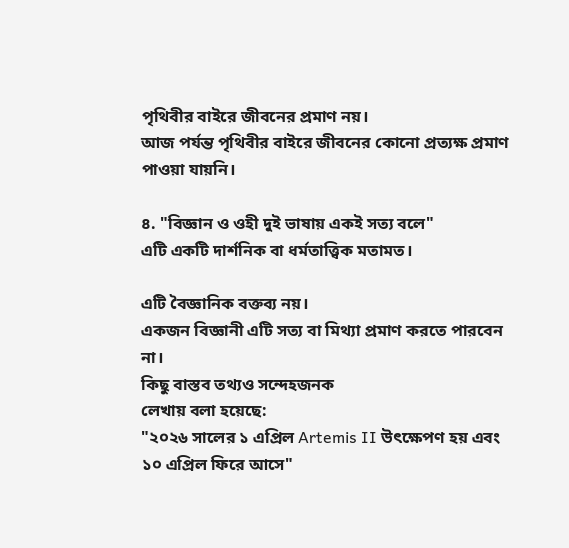পৃথিবীর বাইরে জীবনের প্রমাণ নয়।
আজ পর্যন্ত পৃথিবীর বাইরে জীবনের কোনো প্রত্যক্ষ প্রমাণ পাওয়া যায়নি।

৪. "বিজ্ঞান ও ওহী দুই ভাষায় একই সত্য বলে"
এটি একটি দার্শনিক বা ধর্মতাত্ত্বিক মতামত।

এটি বৈজ্ঞানিক বক্তব্য নয়।
একজন বিজ্ঞানী এটি সত্য বা মিথ্যা প্রমাণ করতে পারবেন না।
কিছু বাস্তব তথ্যও সন্দেহজনক
লেখায় বলা হয়েছে:
"২০২৬ সালের ১ এপ্রিল Artemis II উৎক্ষেপণ হয় এবং ১০ এপ্রিল ফিরে আসে"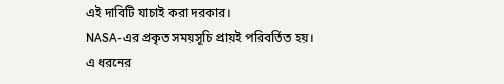এই দাবিটি যাচাই করা দরকার।
NASA-এর প্রকৃত সময়সূচি প্রায়ই পরিবর্তিত হয়।
এ ধরনের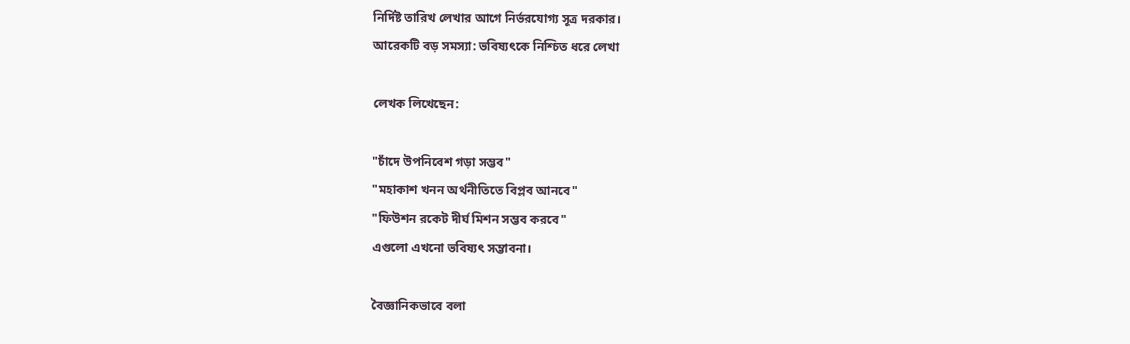নির্দিষ্ট তারিখ লেখার আগে নির্ভরযোগ্য সূত্র দরকার।
আরেকটি বড় সমস্যা: ভবিষ্যৎকে নিশ্চিত ধরে লেখা

লেখক লিখেছেন:

"চাঁদে উপনিবেশ গড়া সম্ভব"
"মহাকাশ খনন অর্থনীতিতে বিপ্লব আনবে"
"ফিউশন রকেট দীর্ঘ মিশন সম্ভব করবে"
এগুলো এখনো ভবিষ্যৎ সম্ভাবনা।

বৈজ্ঞানিকভাবে বলা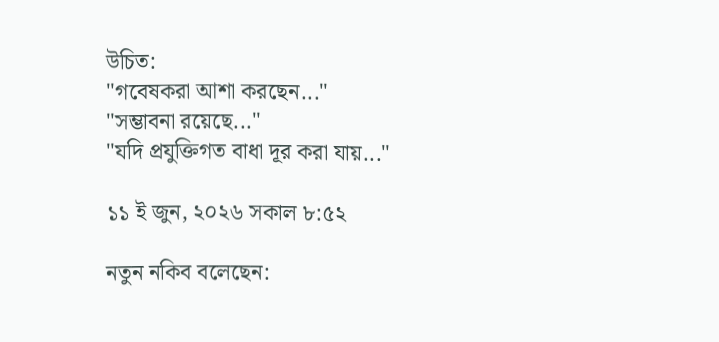উচিত:
"গবেষকরা আশা করছেন..."
"সম্ভাবনা রয়েছে..."
"যদি প্রযুক্তিগত বাধা দূর করা যায়..."

১১ ই জুন, ২০২৬ সকাল ৮:৫২

নতুন নকিব বলেছেন: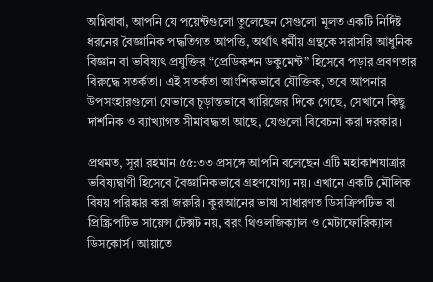অগ্নিবাবা, আপনি যে পয়েন্টগুলো তুলেছেন সেগুলো মূলত একটি নির্দিষ্ট ধরনের বৈজ্ঞানিক পদ্ধতিগত আপত্তি, অর্থাৎ ধর্মীয় গ্রন্থকে সরাসরি আধুনিক বিজ্ঞান বা ভবিষ্যৎ প্রযুক্তির “প্রেডিকশন ডকুমেন্ট” হিসেবে পড়ার প্রবণতার বিরুদ্ধে সতর্কতা। এই সতর্কতা আংশিকভাবে যৌক্তিক, তবে আপনার উপসংহারগুলো যেভাবে চূড়ান্তভাবে খারিজের দিকে গেছে, সেখানে কিছু দার্শনিক ও ব্যাখ্যাগত সীমাবদ্ধতা আছে, যেগুলো বিবেচনা করা দরকার।

প্রথমত, সূরা রহমান ৫৫:৩৩ প্রসঙ্গে আপনি বলেছেন এটি মহাকাশযাত্রার ভবিষ্যদ্বাণী হিসেবে বৈজ্ঞানিকভাবে গ্রহণযোগ্য নয়। এখানে একটি মৌলিক বিষয় পরিষ্কার করা জরুরি। কুরআনের ভাষা সাধারণত ডিসক্রিপটিভ বা প্রিস্ক্রিপটিভ সায়েন্স টেক্সট নয়, বরং থিওলজিক্যাল ও মেটাফোরিক্যাল ডিসকোর্স। আয়াতে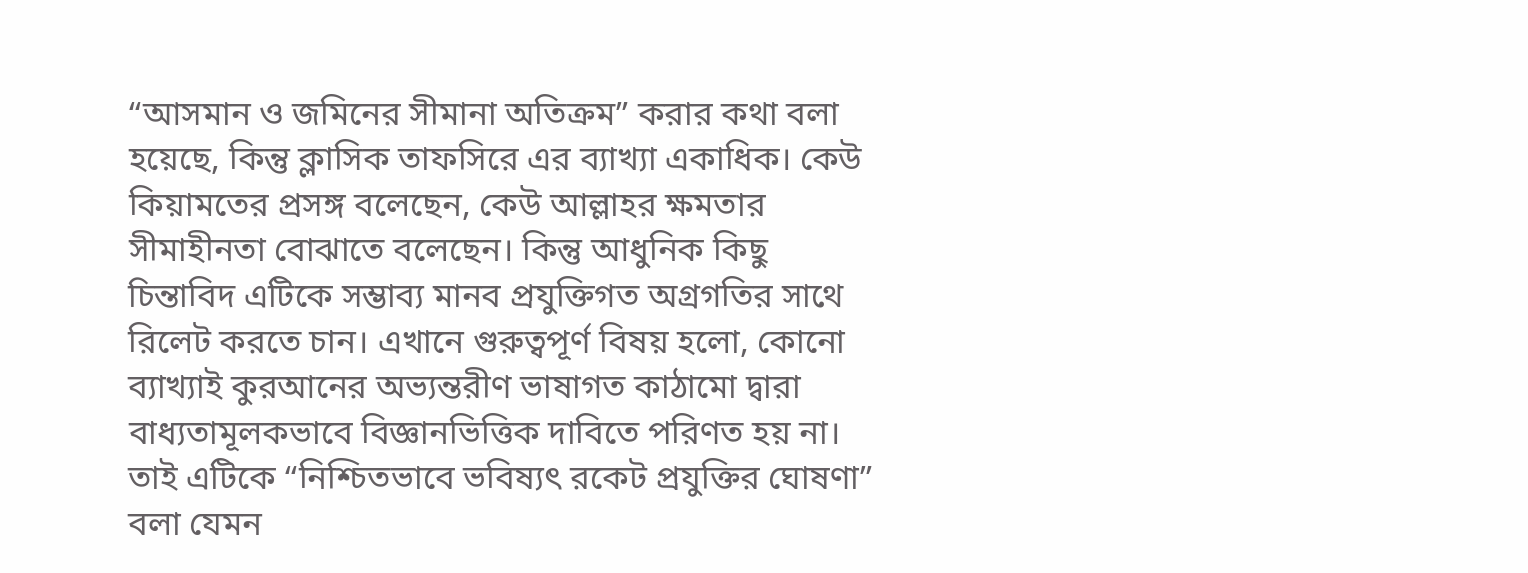“আসমান ও জমিনের সীমানা অতিক্রম” করার কথা বলা হয়েছে, কিন্তু ক্লাসিক তাফসিরে এর ব্যাখ্যা একাধিক। কেউ কিয়ামতের প্রসঙ্গ বলেছেন, কেউ আল্লাহর ক্ষমতার সীমাহীনতা বোঝাতে বলেছেন। কিন্তু আধুনিক কিছু চিন্তাবিদ এটিকে সম্ভাব্য মানব প্রযুক্তিগত অগ্রগতির সাথে রিলেট করতে চান। এখানে গুরুত্বপূর্ণ বিষয় হলো, কোনো ব্যাখ্যাই কুরআনের অভ্যন্তরীণ ভাষাগত কাঠামো দ্বারা বাধ্যতামূলকভাবে বিজ্ঞানভিত্তিক দাবিতে পরিণত হয় না। তাই এটিকে “নিশ্চিতভাবে ভবিষ্যৎ রকেট প্রযুক্তির ঘোষণা” বলা যেমন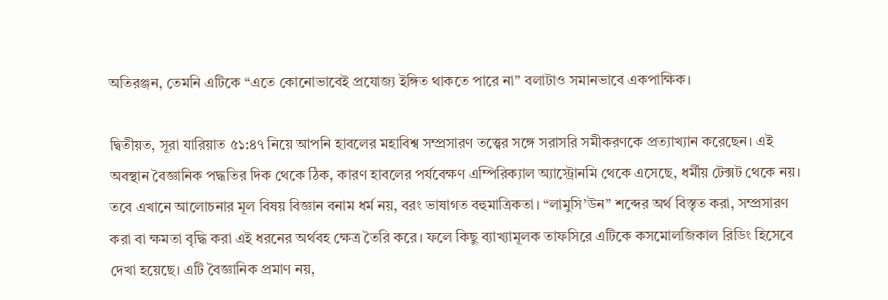অতিরঞ্জন, তেমনি এটিকে “এতে কোনোভাবেই প্রযোজ্য ইঙ্গিত থাকতে পারে না” বলাটাও সমানভাবে একপাক্ষিক।

দ্বিতীয়ত, সূরা যারিয়াত ৫১:৪৭ নিয়ে আপনি হাবলের মহাবিশ্ব সম্প্রসারণ তত্ত্বের সঙ্গে সরাসরি সমীকরণকে প্রত্যাখ্যান করেছেন। এই অবস্থান বৈজ্ঞানিক পদ্ধতির দিক থেকে ঠিক, কারণ হাবলের পর্যবেক্ষণ এম্পিরিক্যাল অ্যাস্ট্রোনমি থেকে এসেছে, ধর্মীয় টেক্সট থেকে নয়। তবে এখানে আলোচনার মূল বিষয় বিজ্ঞান বনাম ধর্ম নয়, বরং ভাষাগত বহুমাত্রিকতা। “লামুসি’উন” শব্দের অর্থ বিস্তৃত করা, সম্প্রসারণ করা বা ক্ষমতা বৃদ্ধি করা এই ধরনের অর্থবহ ক্ষেত্র তৈরি করে। ফলে কিছু ব্যাখ্যামূলক তাফসিরে এটিকে কসমোলজিকাল রিডিং হিসেবে দেখা হয়েছে। এটি বৈজ্ঞানিক প্রমাণ নয়,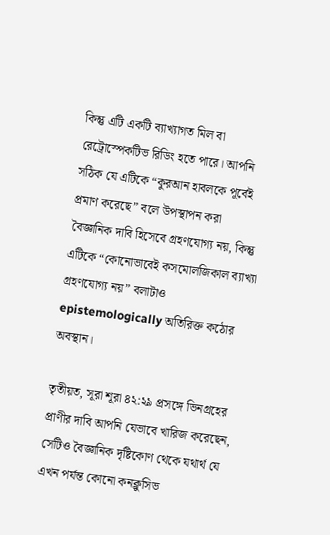কিন্তু এটি একটি ব্যাখ্যাগত মিল বা রেট্রোস্পেকটিভ রিডিং হতে পারে। আপনি সঠিক যে এটিকে “কুরআন হাবলকে পূর্বেই প্রমাণ করেছে” বলে উপস্থাপন করা বৈজ্ঞানিক দাবি হিসেবে গ্রহণযোগ্য নয়, কিন্তু এটিকে “কোনোভাবেই কসমোলজিকাল ব্যাখ্যা গ্রহণযোগ্য নয়” বলাটাও epistemologically অতিরিক্ত কঠোর অবস্থান।

তৃতীয়ত, সূরা শূরা ৪২:২৯ প্রসঙ্গে ভিনগ্রহের প্রাণীর দাবি আপনি যেভাবে খারিজ করেছেন, সেটিও বৈজ্ঞানিক দৃষ্টিকোণ থেকে যথার্থ যে এখন পর্যন্ত কোনো কনক্লুসিভ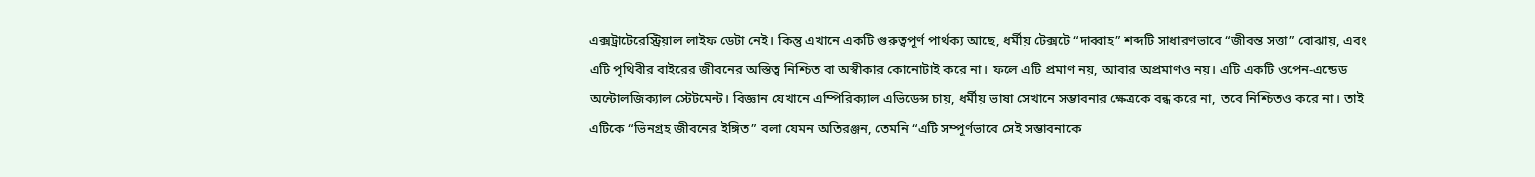এক্সট্রাটেরেস্ট্রিয়াল লাইফ ডেটা নেই। কিন্তু এখানে একটি গুরুত্বপূর্ণ পার্থক্য আছে, ধর্মীয় টেক্সটে “দাব্বাহ” শব্দটি সাধারণভাবে “জীবন্ত সত্তা” বোঝায়, এবং এটি পৃথিবীর বাইরের জীবনের অস্তিত্ব নিশ্চিত বা অস্বীকার কোনোটাই করে না। ফলে এটি প্রমাণ নয়, আবার অপ্রমাণও নয়। এটি একটি ওপেন-এন্ডেড অন্টোলজিক্যাল স্টেটমেন্ট। বিজ্ঞান যেখানে এম্পিরিক্যাল এভিডেন্স চায়, ধর্মীয় ভাষা সেখানে সম্ভাবনার ক্ষেত্রকে বন্ধ করে না, তবে নিশ্চিতও করে না। তাই এটিকে “ভিনগ্রহ জীবনের ইঙ্গিত” বলা যেমন অতিরঞ্জন, তেমনি “এটি সম্পূর্ণভাবে সেই সম্ভাবনাকে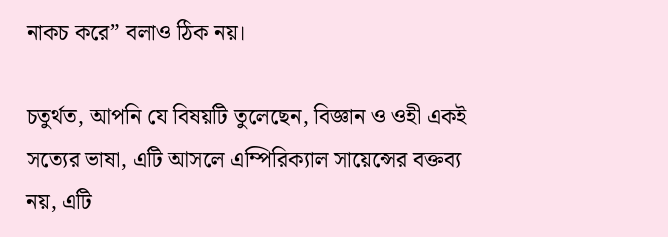নাকচ করে” বলাও ঠিক নয়।

চতুর্থত, আপনি যে বিষয়টি তুলেছেন, বিজ্ঞান ও ওহী একই সত্যের ভাষা, এটি আসলে এম্পিরিক্যাল সায়েন্সের বক্তব্য নয়, এটি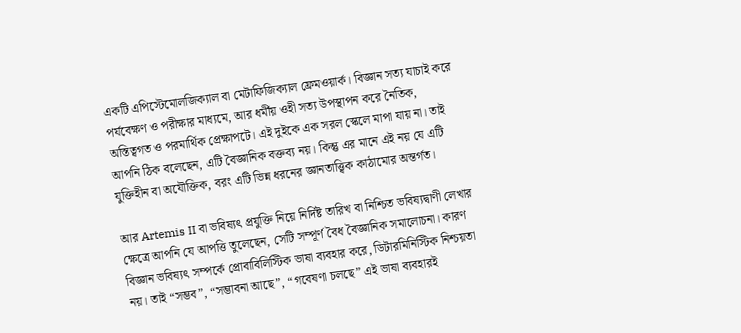একটি এপিস্টেমোলজিক্যাল বা মেটাফিজিক্যাল ফ্রেমওয়ার্ক। বিজ্ঞান সত্য যাচাই করে পর্যবেক্ষণ ও পরীক্ষার মাধ্যমে, আর ধর্মীয় ওহী সত্য উপস্থাপন করে নৈতিক, অস্তিত্বগত ও পরমার্থিক প্রেক্ষাপটে। এই দুইকে এক সরল স্কেলে মাপা যায় না। তাই আপনি ঠিক বলেছেন, এটি বৈজ্ঞানিক বক্তব্য নয়। কিন্তু এর মানে এই নয় যে এটি যুক্তিহীন বা অযৌক্তিক, বরং এটি ভিন্ন ধরনের জ্ঞানতাত্ত্বিক কাঠামোর অন্তর্গত।

আর Artemis II বা ভবিষ্যৎ প্রযুক্তি নিয়ে নির্দিষ্ট তারিখ বা নিশ্চিত ভবিষ্যদ্বাণী লেখার ক্ষেত্রে আপনি যে আপত্তি তুলেছেন, সেটি সম্পূর্ণ বৈধ বৈজ্ঞানিক সমালোচনা। কারণ বিজ্ঞান ভবিষ্যৎ সম্পর্কে প্রোবাবিলিস্টিক ভাষা ব্যবহার করে, ডিটারমিনিস্টিক নিশ্চয়তা নয়। তাই “সম্ভব”, “সম্ভাবনা আছে”, “গবেষণা চলছে” এই ভাষা ব্যবহারই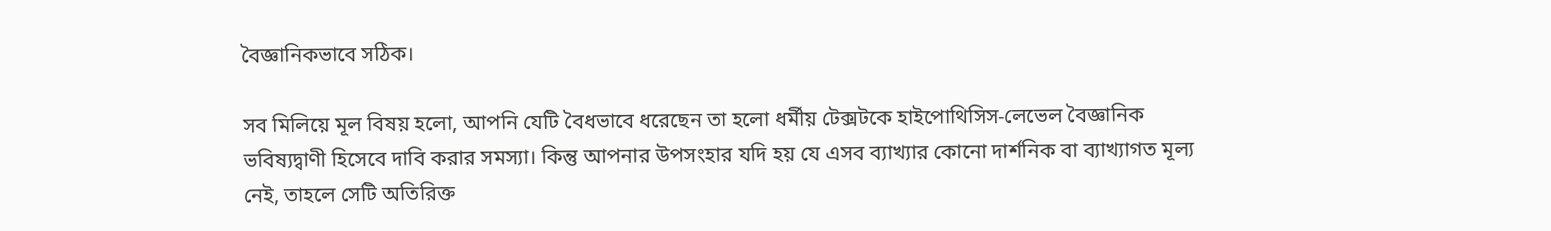বৈজ্ঞানিকভাবে সঠিক।

সব মিলিয়ে মূল বিষয় হলো, আপনি যেটি বৈধভাবে ধরেছেন তা হলো ধর্মীয় টেক্সটকে হাইপোথিসিস-লেভেল বৈজ্ঞানিক ভবিষ্যদ্বাণী হিসেবে দাবি করার সমস্যা। কিন্তু আপনার উপসংহার যদি হয় যে এসব ব্যাখ্যার কোনো দার্শনিক বা ব্যাখ্যাগত মূল্য নেই, তাহলে সেটি অতিরিক্ত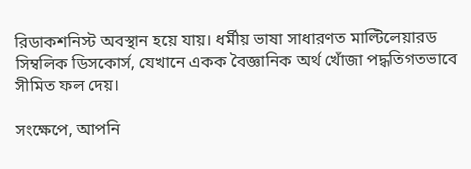রিডাকশনিস্ট অবস্থান হয়ে যায়। ধর্মীয় ভাষা সাধারণত মাল্টিলেয়ারড সিম্বলিক ডিসকোর্স, যেখানে একক বৈজ্ঞানিক অর্থ খোঁজা পদ্ধতিগতভাবে সীমিত ফল দেয়।

সংক্ষেপে, আপনি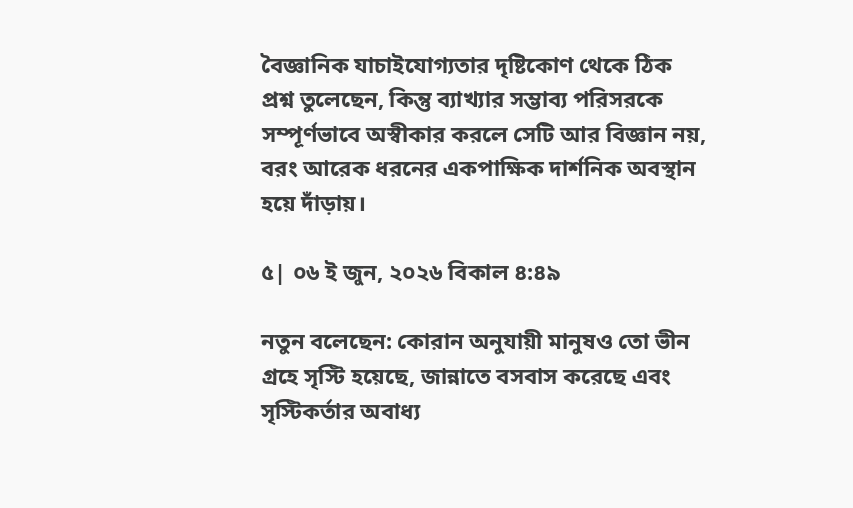বৈজ্ঞানিক যাচাইযোগ্যতার দৃষ্টিকোণ থেকে ঠিক প্রশ্ন তুলেছেন, কিন্তু ব্যাখ্যার সম্ভাব্য পরিসরকে সম্পূর্ণভাবে অস্বীকার করলে সেটি আর বিজ্ঞান নয়, বরং আরেক ধরনের একপাক্ষিক দার্শনিক অবস্থান হয়ে দাঁড়ায়।

৫| ০৬ ই জুন, ২০২৬ বিকাল ৪:৪৯

নতুন বলেছেন: কোরান অনুযায়ী মানুষও তো ভীন গ্রহে সৃস্টি হয়েছে, জান্নাতে বসবাস করেছে এবং সৃস্টিকর্তার অবাধ্য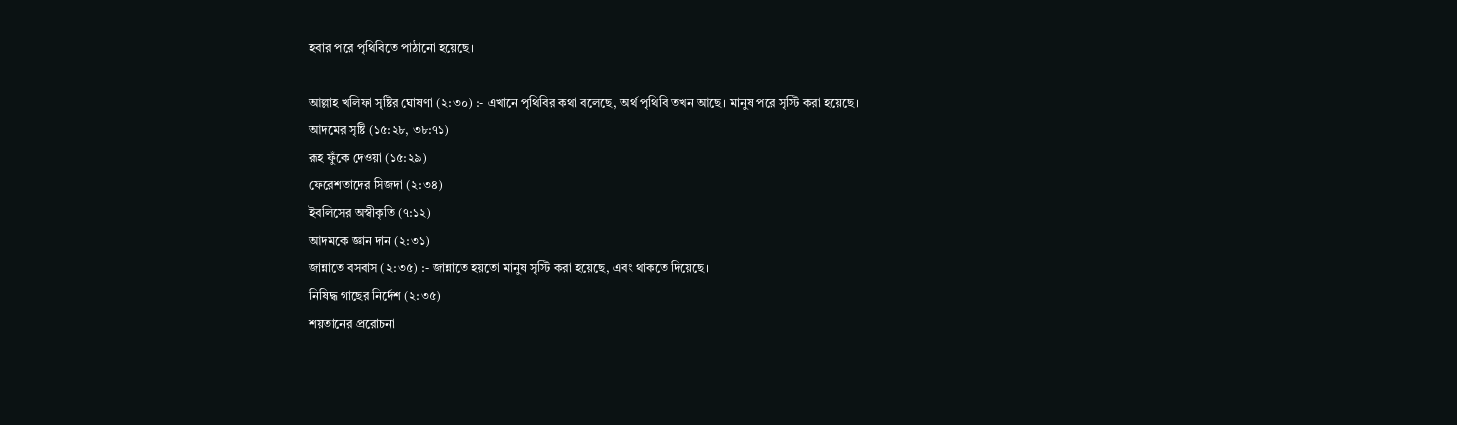হবার পরে পৃথিবিতে পাঠানো হয়েছে।

আল্লাহ খলিফা সৃষ্টির ঘোষণা (২:৩০) :- এখানে পৃথিবির কথা বলেছে, অর্থ পৃথিবি তখন আছে। মানুষ পরে সৃস্টি করা হয়েছে।
আদমের সৃষ্টি (১৫:২৮, ৩৮:৭১)
রূহ ফুঁকে দেওয়া (১৫:২৯)
ফেরেশতাদের সিজদা (২:৩৪)
ইবলিসের অস্বীকৃতি (৭:১২)
আদমকে জ্ঞান দান (২:৩১)
জান্নাতে বসবাস (২:৩৫) :- জান্নাতে হয়তো মানুষ সৃস্টি করা হয়েছে, এবং থাকতে দিয়েছে।
নিষিদ্ধ গাছের নির্দেশ (২:৩৫)
শয়তানের প্ররোচনা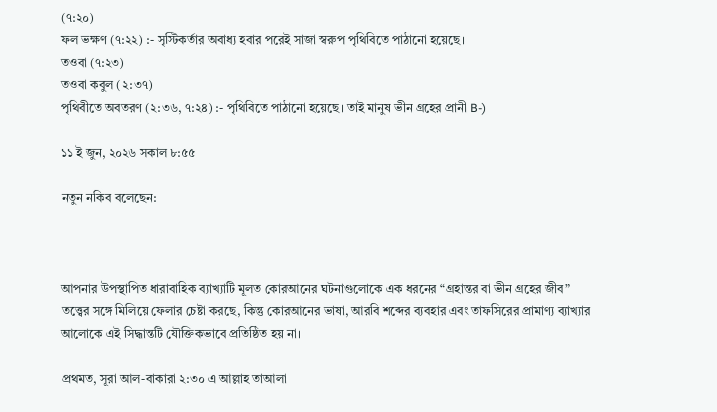(৭:২০)
ফল ভক্ষণ (৭:২২) :- সৃস্টিকর্তার অবাধ্য হবার পরেই সাজা স্বরুপ পৃথিবিতে পাঠানো হয়েছে।
তওবা (৭:২৩)
তওবা কবুল (২:৩৭)
পৃথিবীতে অবতরণ (২:৩৬, ৭:২৪) :- পৃথিবিতে পাঠানো হয়েছে। তাই মানুষ ভীন গ্রহের প্রানী B-)

১১ ই জুন, ২০২৬ সকাল ৮:৫৫

নতুন নকিব বলেছেন:



আপনার উপস্থাপিত ধারাবাহিক ব্যাখ্যাটি মূলত কোরআনের ঘটনাগুলোকে এক ধরনের “গ্রহান্তর বা ভীন গ্রহের জীব” তত্ত্বের সঙ্গে মিলিয়ে ফেলার চেষ্টা করছে, কিন্তু কোরআনের ভাষা, আরবি শব্দের ব্যবহার এবং তাফসিরের প্রামাণ্য ব্যাখ্যার আলোকে এই সিদ্ধান্তটি যৌক্তিকভাবে প্রতিষ্ঠিত হয় না।

প্রথমত, সূরা আল-বাকারা ২:৩০ এ আল্লাহ তাআলা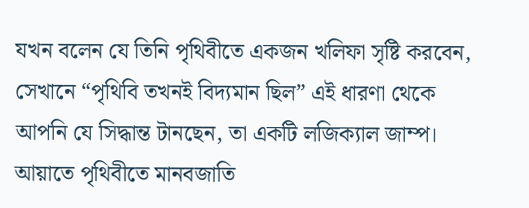যখন বলেন যে তিনি পৃথিবীতে একজন খলিফা সৃষ্টি করবেন, সেখানে “পৃথিবি তখনই বিদ্যমান ছিল” এই ধারণা থেকে আপনি যে সিদ্ধান্ত টানছেন, তা একটি লজিক্যাল জাম্প। আয়াতে পৃথিবীতে মানবজাতি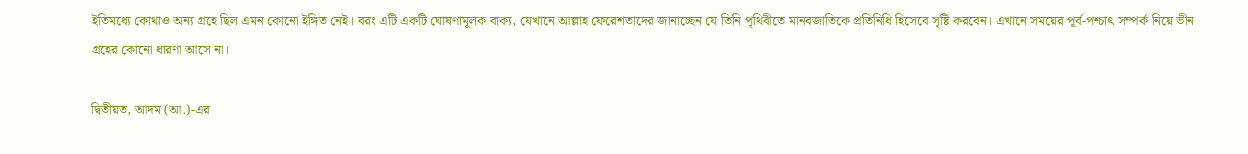ইতিমধ্যে কোথাও অন্য গ্রহে ছিল এমন কোনো ইঙ্গিত নেই। বরং এটি একটি ঘোষণামূলক বাক্য, যেখানে আল্লাহ ফেরেশতাদের জানাচ্ছেন যে তিনি পৃথিবীতে মানবজাতিকে প্রতিনিধি হিসেবে সৃষ্টি করবেন। এখানে সময়ের পূর্ব-পশ্চাৎ সম্পর্ক নিয়ে ভীন গ্রহের কোনো ধারণা আসে না।

দ্বিতীয়ত, আদম (আ.)-এর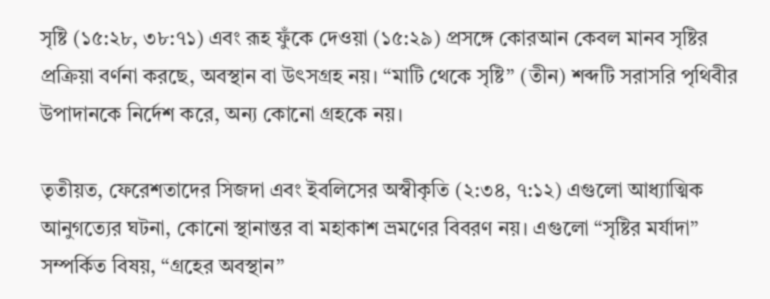সৃষ্টি (১৫:২৮, ৩৮:৭১) এবং রূহ ফুঁকে দেওয়া (১৫:২৯) প্রসঙ্গে কোরআন কেবল মানব সৃষ্টির প্রক্রিয়া বর্ণনা করছে, অবস্থান বা উৎসগ্রহ নয়। “মাটি থেকে সৃষ্টি” (তীন) শব্দটি সরাসরি পৃথিবীর উপাদানকে নির্দেশ করে, অন্য কোনো গ্রহকে নয়।

তৃতীয়ত, ফেরেশতাদের সিজদা এবং ইবলিসের অস্বীকৃতি (২:৩৪, ৭:১২) এগুলো আধ্যাত্মিক আনুগত্যের ঘটনা, কোনো স্থানান্তর বা মহাকাশ ভ্রমণের বিবরণ নয়। এগুলো “সৃষ্টির মর্যাদা” সম্পর্কিত বিষয়, “গ্রহের অবস্থান”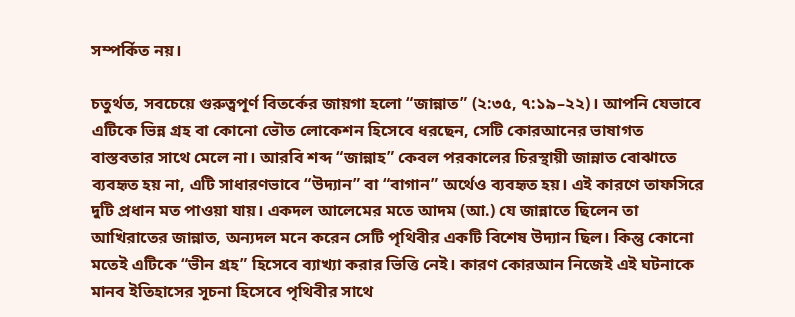সম্পর্কিত নয়।

চতুর্থত, সবচেয়ে গুরুত্বপূর্ণ বিতর্কের জায়গা হলো “জান্নাত” (২:৩৫, ৭:১৯–২২)। আপনি যেভাবে এটিকে ভিন্ন গ্রহ বা কোনো ভৌত লোকেশন হিসেবে ধরছেন, সেটি কোরআনের ভাষাগত বাস্তবতার সাথে মেলে না। আরবি শব্দ “জান্নাহ” কেবল পরকালের চিরস্থায়ী জান্নাত বোঝাতে ব্যবহৃত হয় না, এটি সাধারণভাবে “উদ্যান” বা “বাগান” অর্থেও ব্যবহৃত হয়। এই কারণে তাফসিরে দুটি প্রধান মত পাওয়া যায়। একদল আলেমের মতে আদম (আ.) যে জান্নাতে ছিলেন তা আখিরাতের জান্নাত, অন্যদল মনে করেন সেটি পৃথিবীর একটি বিশেষ উদ্যান ছিল। কিন্তু কোনো মতেই এটিকে “ভীন গ্রহ” হিসেবে ব্যাখ্যা করার ভিত্তি নেই। কারণ কোরআন নিজেই এই ঘটনাকে মানব ইতিহাসের সূচনা হিসেবে পৃথিবীর সাথে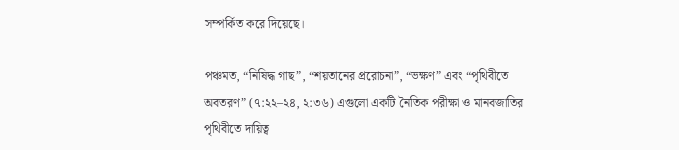সম্পর্কিত করে দিয়েছে।

পঞ্চমত, “নিষিদ্ধ গাছ”, “শয়তানের প্ররোচনা”, “ভক্ষণ” এবং “পৃথিবীতে অবতরণ” (৭:২২–২৪, ২:৩৬) এগুলো একটি নৈতিক পরীক্ষা ও মানবজাতির পৃথিবীতে দায়িত্ব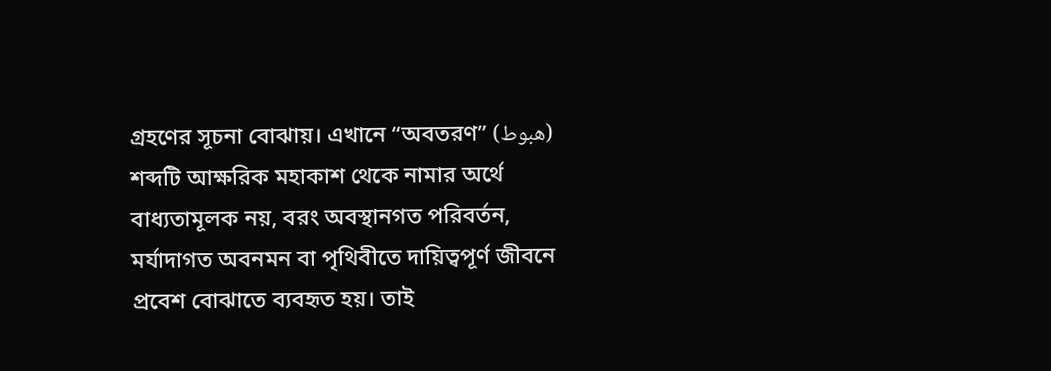গ্রহণের সূচনা বোঝায়। এখানে “অবতরণ” (هبوط) শব্দটি আক্ষরিক মহাকাশ থেকে নামার অর্থে বাধ্যতামূলক নয়, বরং অবস্থানগত পরিবর্তন, মর্যাদাগত অবনমন বা পৃথিবীতে দায়িত্বপূর্ণ জীবনে প্রবেশ বোঝাতে ব্যবহৃত হয়। তাই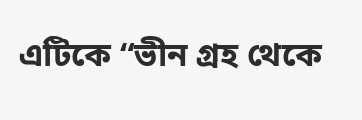এটিকে “ভীন গ্রহ থেকে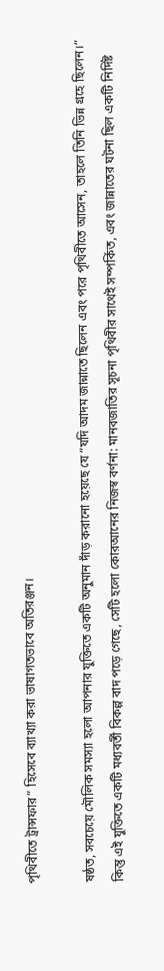পৃথিবীতে ট্রান্সফার” হিসেবে ব্যাখ্যা করা ভাষাগতভাবে অতিরঞ্জন।

ষষ্ঠত, সবচেয়ে মৌলিক সমস্যা হলো আপনার যুক্তিতে একটি অনুমান দাঁড় করানো হয়েছে যে “যদি আদম জান্নাতে ছিলেন এবং পরে পৃথিবীতে আসেন, তাহলে তিনি ভিন্ন গ্রহে ছিলেন।” কিন্তু এই যুক্তিতে একটি মধ্যবর্তী বিকল্প বাদ পড়ে গেছে, সেটি হলো কোরআনের নিজস্ব বর্ণনা: মানবজাতির সূচনা পৃথিবীর সাথেই সম্পর্কিত, এবং জান্নাতের ঘটনা ছিল একটি নির্দিষ্ট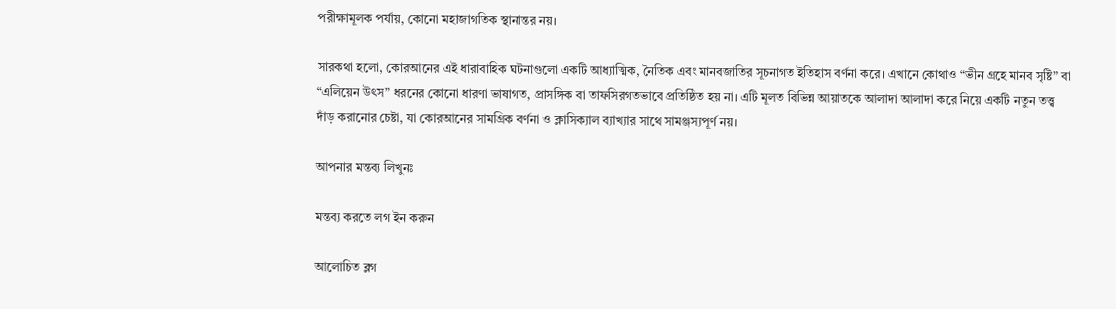পরীক্ষামূলক পর্যায়, কোনো মহাজাগতিক স্থানান্তর নয়।

সারকথা হলো, কোরআনের এই ধারাবাহিক ঘটনাগুলো একটি আধ্যাত্মিক, নৈতিক এবং মানবজাতির সূচনাগত ইতিহাস বর্ণনা করে। এখানে কোথাও “ভীন গ্রহে মানব সৃষ্টি” বা “এলিয়েন উৎস” ধরনের কোনো ধারণা ভাষাগত, প্রাসঙ্গিক বা তাফসিরগতভাবে প্রতিষ্ঠিত হয় না। এটি মূলত বিভিন্ন আয়াতকে আলাদা আলাদা করে নিয়ে একটি নতুন তত্ত্ব দাঁড় করানোর চেষ্টা, যা কোরআনের সামগ্রিক বর্ণনা ও ক্লাসিক্যাল ব্যাখ্যার সাথে সামঞ্জস্যপূর্ণ নয়।

আপনার মন্তব্য লিখুনঃ

মন্তব্য করতে লগ ইন করুন

আলোচিত ব্লগ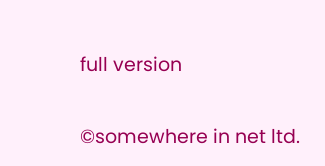full version

©somewhere in net ltd.